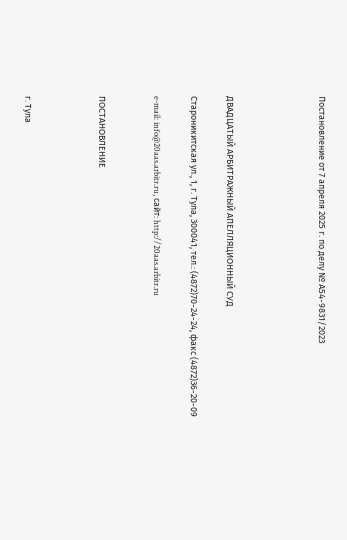Постановление от 7 апреля 2025 г. по делу № А54-9831/2023




ДВАДЦАТЫЙ АРБИТРАЖНЫЙ АПЕЛЛЯЦИОННЫЙ СУД

Староникитская ул., 1, г. Тула, 300041, тел.: (4872)70-24-24, факс (4872)36-20-09

e-mail: info@20aas.arbitr.ru, сайт: http://20aas.arbitr.ru


ПОСТАНОВЛЕНИЕ



г. Тула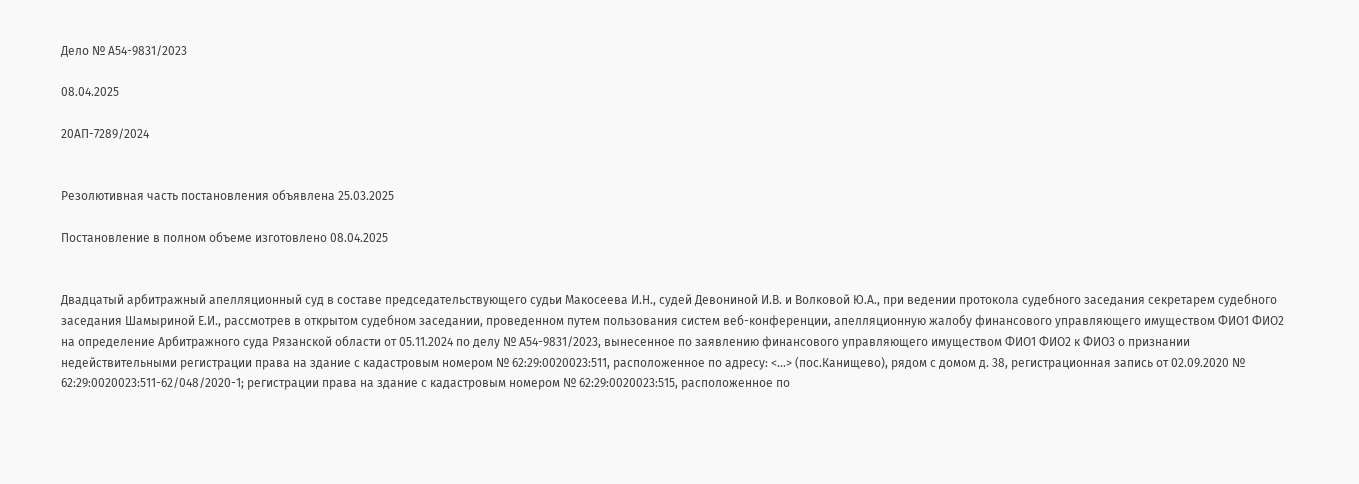Дело № А54-9831/2023

08.04.2025

20АП-7289/2024


Резолютивная часть постановления объявлена 25.03.2025

Постановление в полном объеме изготовлено 08.04.2025


Двадцатый арбитражный апелляционный суд в составе председательствующего судьи Макосеева И.Н., судей Девониной И.В. и Волковой Ю.А., при ведении протокола судебного заседания секретарем судебного заседания Шамыриной Е.И., рассмотрев в открытом судебном заседании, проведенном путем пользования систем веб-конференции, апелляционную жалобу финансового управляющего имуществом ФИО1 ФИО2 на определение Арбитражного суда Рязанской области от 05.11.2024 по делу № А54-9831/2023, вынесенное по заявлению финансового управляющего имуществом ФИО1 ФИО2 к ФИО3 о признании недействительными регистрации права на здание с кадастровым номером № 62:29:0020023:511, расположенное по адресу: <...> (пос.Канищево), рядом с домом д. 38, регистрационная запись от 02.09.2020 № 62:29:0020023:511-62/048/2020-1; регистрации права на здание с кадастровым номером № 62:29:0020023:515, расположенное по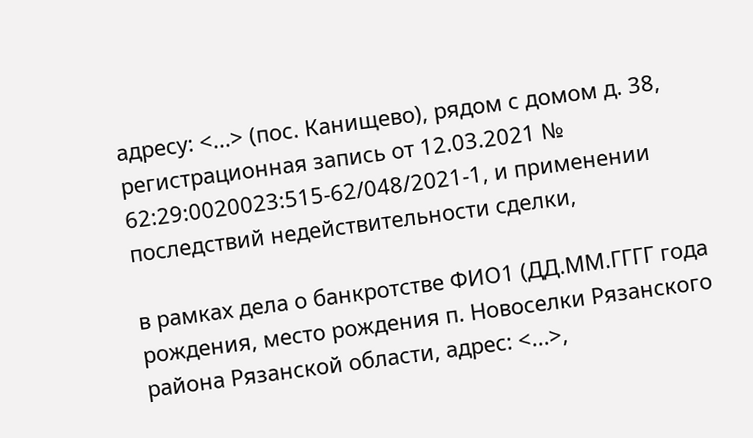адресу: <...> (пос. Канищево), рядом с домом д. 38, регистрационная запись от 12.03.2021 № 62:29:0020023:515-62/048/2021-1, и применении последствий недействительности сделки,

в рамках дела о банкротстве ФИО1 (ДД.ММ.ГГГГ года рождения, место рождения п. Новоселки Рязанского района Рязанской области, адрес: <...>,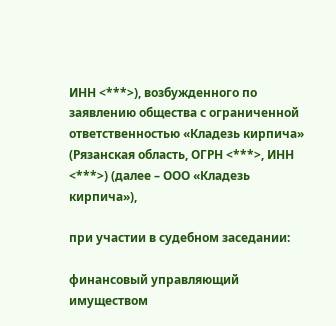ИНН <***>), возбужденного по заявлению общества с ограниченной ответственностью «Кладезь кирпича» (Рязанская область, ОГРН <***>, ИНН <***>) (далее – ООО «Кладезь кирпича»),

при участии в судебном заседании:

финансовый управляющий имуществом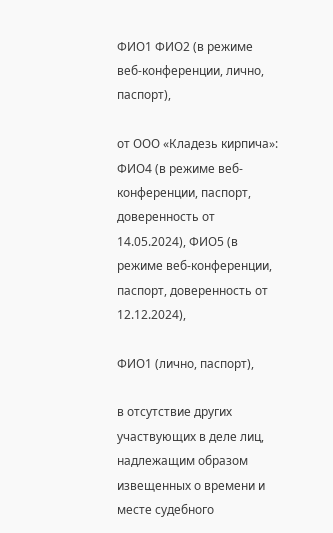ФИО1 ФИО2 (в режиме веб-конференции, лично, паспорт),

от ООО «Кладезь кирпича»: ФИО4 (в режиме веб-конференции, паспорт, доверенность от 14.05.2024), ФИО5 (в режиме веб-конференции, паспорт, доверенность от 12.12.2024),

ФИО1 (лично, паспорт),

в отсутствие других участвующих в деле лиц, надлежащим образом извещенных о времени и месте судебного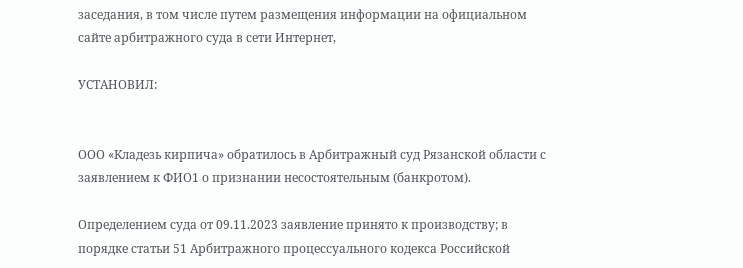заседания, в том числе путем размещения информации на официальном сайте арбитражного суда в сети Интернет,

УСТАНОВИЛ:


ООО «Кладезь кирпича» обратилось в Арбитражный суд Рязанской области с заявлением к ФИО1 о признании несостоятельным (банкротом).

Определением суда от 09.11.2023 заявление принято к производству; в порядке статьи 51 Арбитражного процессуального кодекса Российской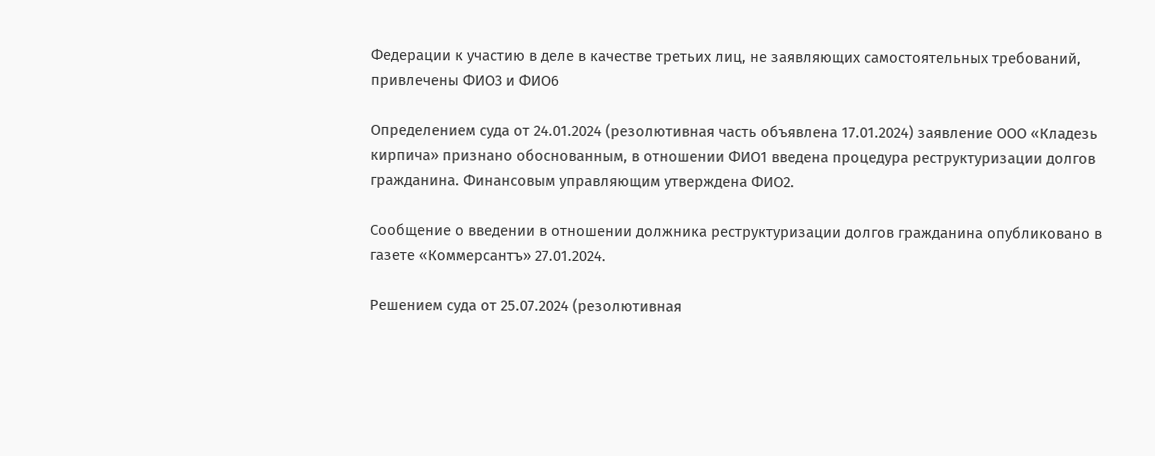Федерации к участию в деле в качестве третьих лиц, не заявляющих самостоятельных требований, привлечены ФИО3 и ФИО6

Определением суда от 24.01.2024 (резолютивная часть объявлена 17.01.2024) заявление ООО «Кладезь кирпича» признано обоснованным, в отношении ФИО1 введена процедура реструктуризации долгов гражданина. Финансовым управляющим утверждена ФИО2.

Сообщение о введении в отношении должника реструктуризации долгов гражданина опубликовано в газете «Коммерсантъ» 27.01.2024.

Решением суда от 25.07.2024 (резолютивная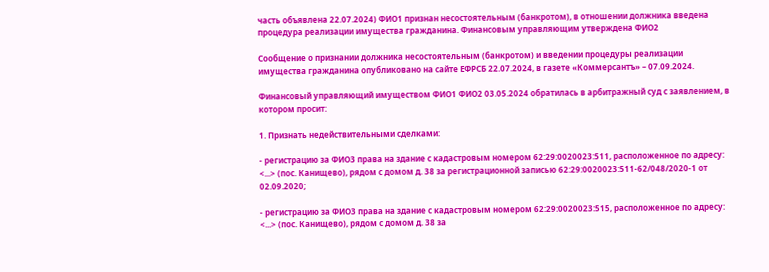часть объявлена 22.07.2024) ФИО1 признан несостоятельным (банкротом), в отношении должника введена процедура реализации имущества гражданина. Финансовым управляющим утверждена ФИО2

Сообщение о признании должника несостоятельным (банкротом) и введении процедуры реализации имущества гражданина опубликовано на сайте ЕФРСБ 22.07.2024, в газете «Коммерсантъ» – 07.09.2024.

Финансовый управляющий имуществом ФИО1 ФИО2 03.05.2024 обратилась в арбитражный суд с заявлением, в котором просит:

1. Признать недействительными сделками:

- регистрацию за ФИО3 права на здание с кадастровым номером 62:29:0020023:511, расположенное по адресу: <...> (пос. Канищево), рядом с домом д. 38 за регистрационной записью 62:29:0020023:511-62/048/2020-1 от 02.09.2020;

- регистрацию за ФИО3 права на здание с кадастровым номером 62:29:0020023:515, расположенное по адресу: <...> (пос. Канищево), рядом с домом д. 38 за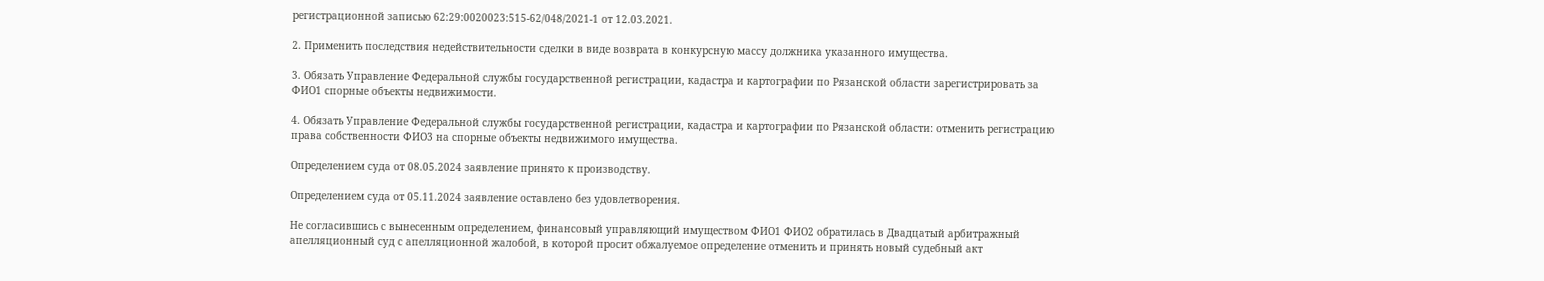регистрационной записью 62:29:0020023:515-62/048/2021-1 от 12.03.2021.

2. Применить последствия недействительности сделки в виде возврата в конкурсную массу должника указанного имущества.

3. Обязать Управление Федеральной службы государственной регистрации, кадастра и картографии по Рязанской области зарегистрировать за ФИО1 спорные объекты недвижимости.

4. Обязать Управление Федеральной службы государственной регистрации, кадастра и картографии по Рязанской области: отменить регистрацию права собственности ФИО3 на спорные объекты недвижимого имущества.

Определением суда от 08.05.2024 заявление принято к производству.

Определением суда от 05.11.2024 заявление оставлено без удовлетворения.

Не согласившись с вынесенным определением, финансовый управляющий имуществом ФИО1 ФИО2 обратилась в Двадцатый арбитражный апелляционный суд с апелляционной жалобой, в которой просит обжалуемое определение отменить и принять новый судебный акт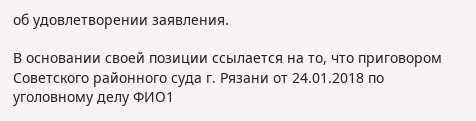об удовлетворении заявления.

В основании своей позиции ссылается на то, что приговором Советского районного суда г. Рязани от 24.01.2018 по уголовному делу ФИО1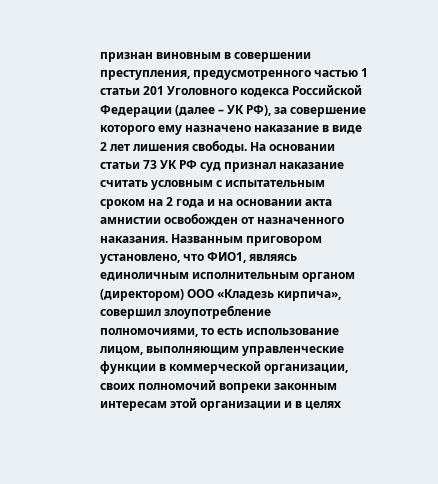признан виновным в совершении преступления, предусмотренного частью 1 статьи 201 Уголовного кодекса Российской Федерации (далее – УК РФ), за совершение которого ему назначено наказание в виде 2 лет лишения свободы. На основании статьи 73 УК РФ суд признал наказание считать условным с испытательным сроком на 2 года и на основании акта амнистии освобожден от назначенного наказания. Названным приговором установлено, что ФИО1, являясь единоличным исполнительным органом (директором) ООО «Кладезь кирпича», совершил злоупотребление полномочиями, то есть использование лицом, выполняющим управленческие функции в коммерческой организации, своих полномочий вопреки законным интересам этой организации и в целях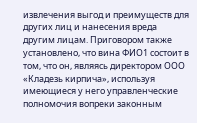извлечения выгод и преимуществ для других лиц и нанесения вреда другим лицам. Приговором также установлено, что вина ФИО1 состоит в том, что он, являясь директором ООО «Кладезь кирпича», используя имеющиеся у него управленческие полномочия вопреки законным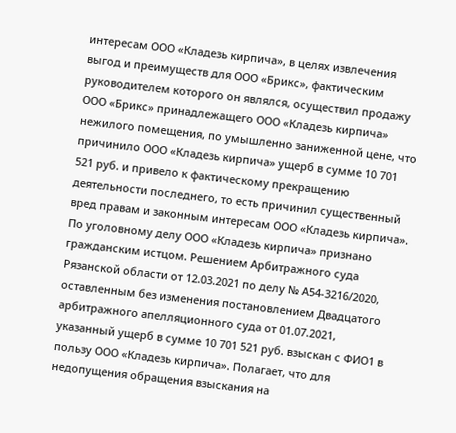интересам ООО «Кладезь кирпича», в целях извлечения выгод и преимуществ для ООО «Брикс», фактическим руководителем которого он являлся, осуществил продажу ООО «Брикс» принадлежащего ООО «Кладезь кирпича» нежилого помещения, по умышленно заниженной цене, что причинило ООО «Кладезь кирпича» ущерб в сумме 10 701 521 руб. и привело к фактическому прекращению деятельности последнего, то есть причинил существенный вред правам и законным интересам ООО «Кладезь кирпича». По уголовному делу ООО «Кладезь кирпича» признано гражданским истцом. Решением Арбитражного суда Рязанской области от 12.03.2021 по делу № А54-3216/2020, оставленным без изменения постановлением Двадцатого арбитражного апелляционного суда от 01.07.2021, указанный ущерб в сумме 10 701 521 руб. взыскан с ФИО1 в пользу ООО «Кладезь кирпича». Полагает, что для недопущения обращения взыскания на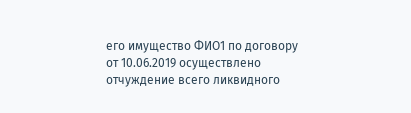его имущество ФИО1 по договору от 10.06.2019 осуществлено отчуждение всего ликвидного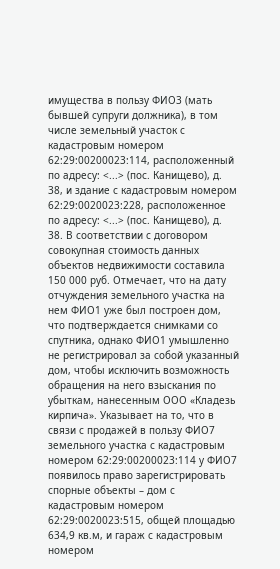имущества в пользу ФИО3 (мать бывшей супруги должника), в том числе земельный участок с кадастровым номером 62:29:00200023:114, расположенный по адресу: <...> (пос. Канищево), д. 38, и здание с кадастровым номером 62:29:0020023:228, расположенное по адресу: <...> (пос. Канищево), д. 38. В соответствии с договором совокупная стоимость данных объектов недвижимости составила 150 000 руб. Отмечает, что на дату отчуждения земельного участка на нем ФИО1 уже был построен дом, что подтверждается снимками со спутника, однако ФИО1 умышленно не регистрировал за собой указанный дом, чтобы исключить возможность обращения на него взыскания по убыткам, нанесенным ООО «Кладезь кирпича». Указывает на то, что в связи с продажей в пользу ФИО7 земельного участка с кадастровым номером 62:29:00200023:114 у ФИО7 появилось право зарегистрировать спорные объекты – дом с кадастровым номером 62:29:0020023:515, общей площадью 634,9 кв.м, и гараж с кадастровым номером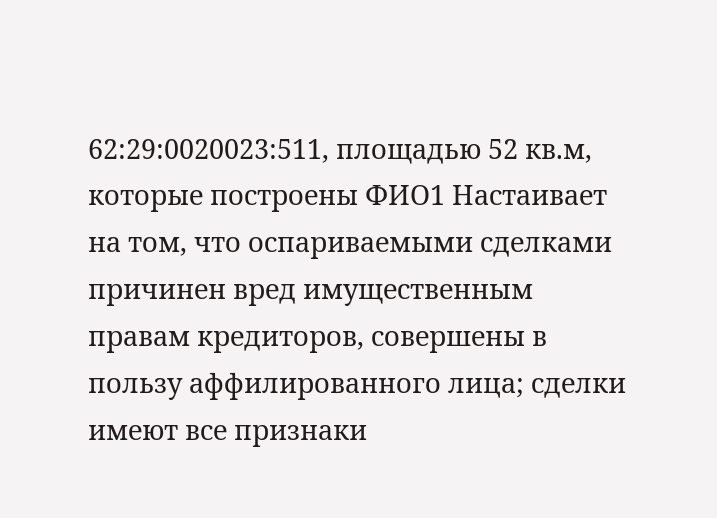62:29:0020023:511, площадью 52 кв.м, которые построены ФИО1 Настаивает на том, что оспариваемыми сделками причинен вред имущественным правам кредиторов, совершены в пользу аффилированного лица; сделки имеют все признаки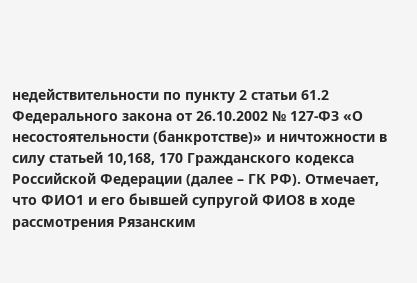недействительности по пункту 2 статьи 61.2 Федерального закона от 26.10.2002 № 127-ФЗ «О несостоятельности (банкротстве)» и ничтожности в силу статьей 10,168, 170 Гражданского кодекса Российской Федерации (далее – ГК РФ). Отмечает, что ФИО1 и его бывшей супругой ФИО8 в ходе рассмотрения Рязанским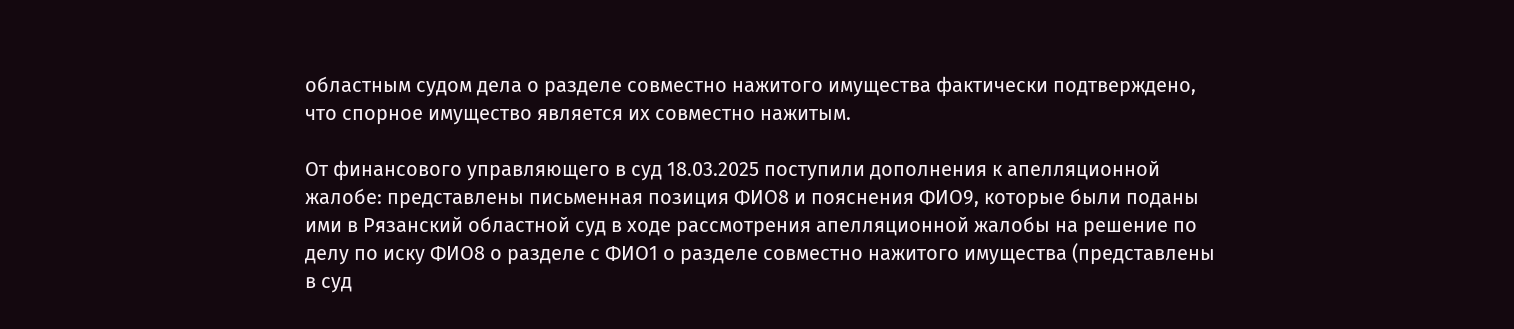областным судом дела о разделе совместно нажитого имущества фактически подтверждено, что спорное имущество является их совместно нажитым.

От финансового управляющего в суд 18.03.2025 поступили дополнения к апелляционной жалобе: представлены письменная позиция ФИО8 и пояснения ФИО9, которые были поданы ими в Рязанский областной суд в ходе рассмотрения апелляционной жалобы на решение по делу по иску ФИО8 о разделе с ФИО1 о разделе совместно нажитого имущества (представлены в суд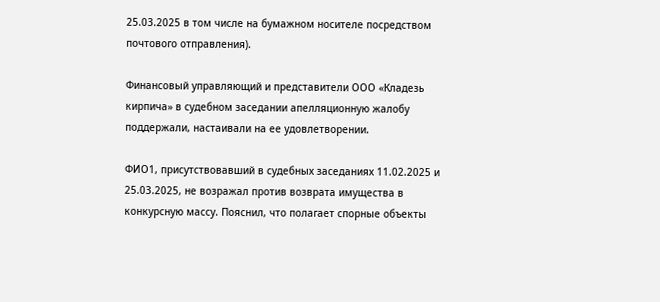25.03.2025 в том числе на бумажном носителе посредством почтового отправления).

Финансовый управляющий и представители ООО «Кладезь кирпича» в судебном заседании апелляционную жалобу поддержали, настаивали на ее удовлетворении.

ФИО1, присутствовавший в судебных заседаниях 11.02.2025 и 25.03.2025, не возражал против возврата имущества в конкурсную массу. Пояснил, что полагает спорные объекты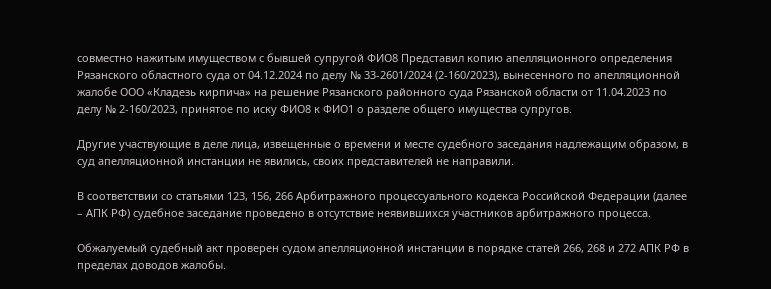совместно нажитым имуществом с бывшей супругой ФИО8 Представил копию апелляционного определения Рязанского областного суда от 04.12.2024 по делу № 33-2601/2024 (2-160/2023), вынесенного по апелляционной жалобе ООО «Кладезь кирпича» на решение Рязанского районного суда Рязанской области от 11.04.2023 по делу № 2-160/2023, принятое по иску ФИО8 к ФИО1 о разделе общего имущества супругов.

Другие участвующие в деле лица, извещенные о времени и месте судебного заседания надлежащим образом, в суд апелляционной инстанции не явились, своих представителей не направили.

В соответствии со статьями 123, 156, 266 Арбитражного процессуального кодекса Российской Федерации (далее – АПК РФ) судебное заседание проведено в отсутствие неявившихся участников арбитражного процесса.

Обжалуемый судебный акт проверен судом апелляционной инстанции в порядке статей 266, 268 и 272 АПК РФ в пределах доводов жалобы.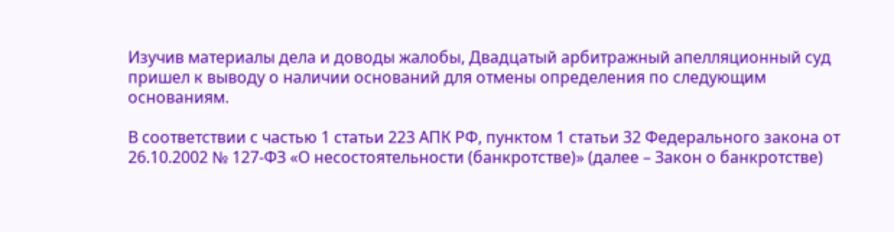Изучив материалы дела и доводы жалобы, Двадцатый арбитражный апелляционный суд пришел к выводу о наличии оснований для отмены определения по следующим основаниям.

В соответствии с частью 1 статьи 223 АПК РФ, пунктом 1 статьи 32 Федерального закона от 26.10.2002 № 127-ФЗ «О несостоятельности (банкротстве)» (далее – Закон о банкротстве)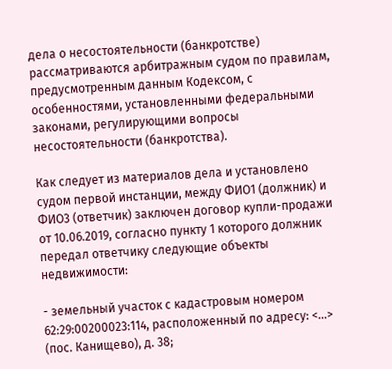дела о несостоятельности (банкротстве) рассматриваются арбитражным судом по правилам, предусмотренным данным Кодексом, с особенностями, установленными федеральными законами, регулирующими вопросы несостоятельности (банкротства).

Как следует из материалов дела и установлено судом первой инстанции, между ФИО1 (должник) и ФИО3 (ответчик) заключен договор купли-продажи от 10.06.2019, согласно пункту 1 которого должник передал ответчику следующие объекты недвижимости:

- земельный участок с кадастровым номером 62:29:00200023:114, расположенный по адресу: <...> (пос. Канищево), д. 38;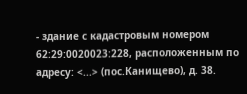- здание с кадастровым номером 62:29:0020023:228, расположенным по адресу: <...> (пос.Канищево), д. 38.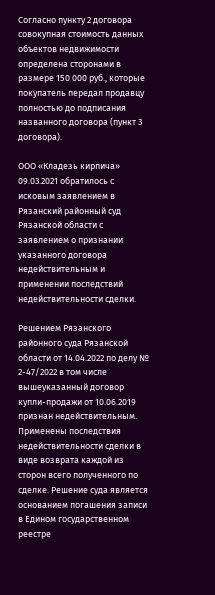Согласно пункту 2 договора совокупная стоимость данных объектов недвижимости определена сторонами в размере 150 000 руб., которые покупатель передал продавцу полностью до подписания названного договора (пункт 3 договора).

ООО «Кладезь кирпича» 09.03.2021 обратилось с исковым заявлением в Рязанский районный суд Рязанской области с заявлением о признании указанного договора недействительным и применении последствий недействительности сделки.

Решением Рязанского районного суда Рязанской области от 14.04.2022 по делу № 2-47/2022 в том числе вышеуказанный договор купли-продажи от 10.06.2019 признан недействительным. Применены последствия недействительности сделки в виде возврата каждой из сторон всего полученного по сделке. Решение суда является основанием погашения записи в Едином государственном реестре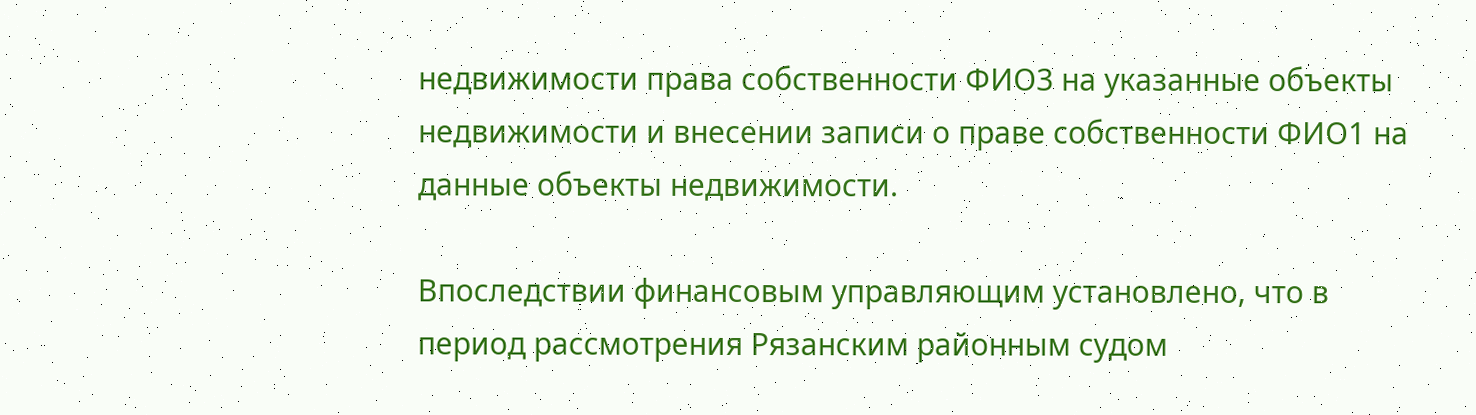недвижимости права собственности ФИО3 на указанные объекты недвижимости и внесении записи о праве собственности ФИО1 на данные объекты недвижимости.

Впоследствии финансовым управляющим установлено, что в период рассмотрения Рязанским районным судом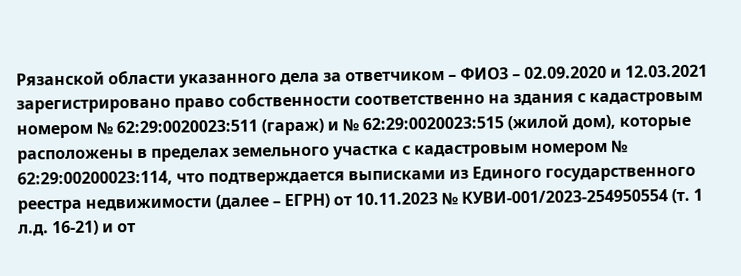Рязанской области указанного дела за ответчиком – ФИО3 – 02.09.2020 и 12.03.2021 зарегистрировано право собственности соответственно на здания с кадастровым номером № 62:29:0020023:511 (гараж) и № 62:29:0020023:515 (жилой дом), которые расположены в пределах земельного участка с кадастровым номером № 62:29:00200023:114, что подтверждается выписками из Единого государственного реестра недвижимости (далее – ЕГРН) от 10.11.2023 № КУВИ-001/2023-254950554 (т. 1 л.д. 16-21) и от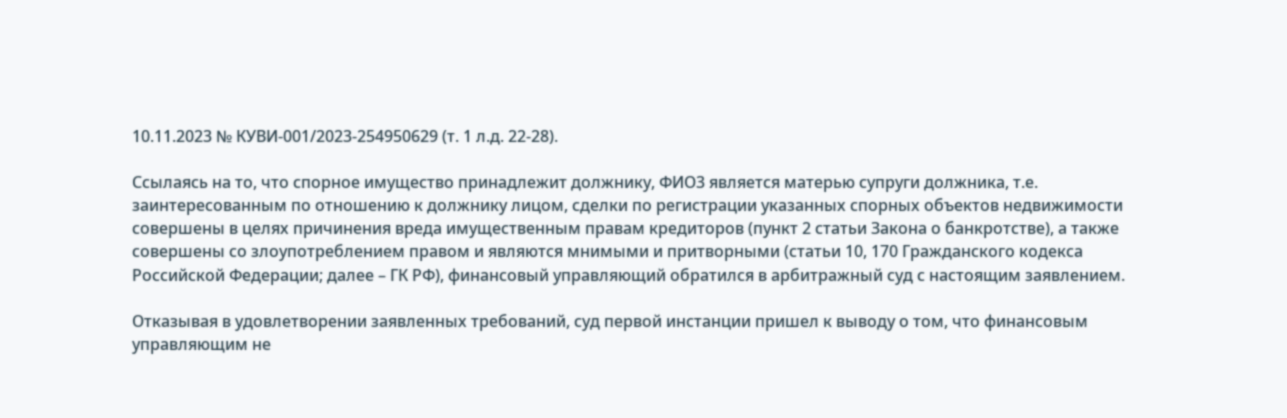10.11.2023 № КУВИ-001/2023-254950629 (т. 1 л.д. 22-28).

Ссылаясь на то, что спорное имущество принадлежит должнику, ФИО3 является матерью супруги должника, т.е. заинтересованным по отношению к должнику лицом, сделки по регистрации указанных спорных объектов недвижимости совершены в целях причинения вреда имущественным правам кредиторов (пункт 2 статьи Закона о банкротстве), а также совершены со злоупотреблением правом и являются мнимыми и притворными (статьи 10, 170 Гражданского кодекса Российской Федерации; далее – ГК РФ), финансовый управляющий обратился в арбитражный суд с настоящим заявлением.

Отказывая в удовлетворении заявленных требований, суд первой инстанции пришел к выводу о том, что финансовым управляющим не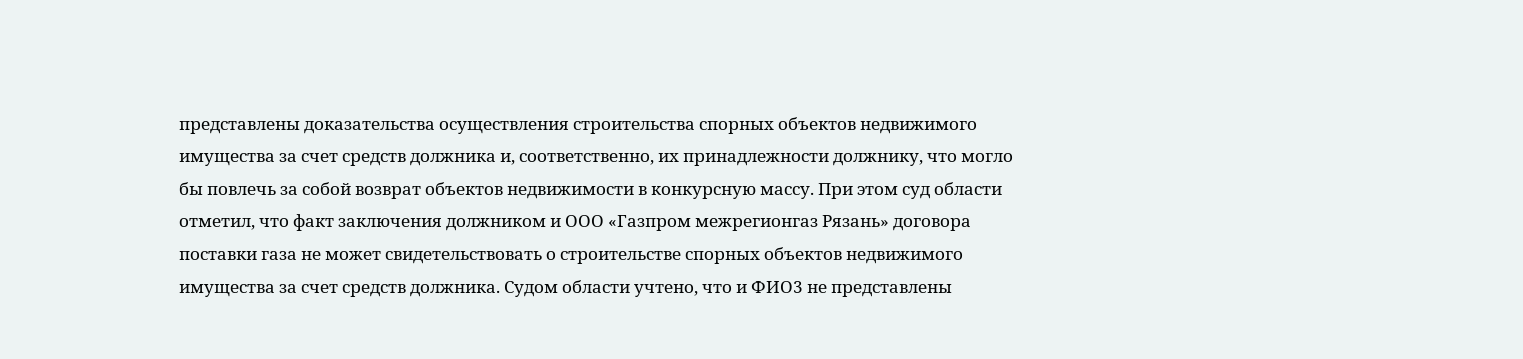представлены доказательства осуществления строительства спорных объектов недвижимого имущества за счет средств должника и, соответственно, их принадлежности должнику, что могло бы повлечь за собой возврат объектов недвижимости в конкурсную массу. При этом суд области отметил, что факт заключения должником и ООО «Газпром межрегионгаз Рязань» договора поставки газа не может свидетельствовать о строительстве спорных объектов недвижимого имущества за счет средств должника. Судом области учтено, что и ФИО3 не представлены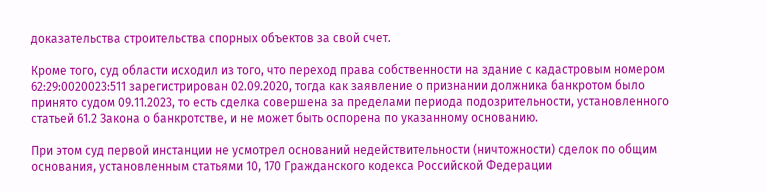доказательства строительства спорных объектов за свой счет.

Кроме того, суд области исходил из того, что переход права собственности на здание с кадастровым номером 62:29:0020023:511 зарегистрирован 02.09.2020, тогда как заявление о признании должника банкротом было принято судом 09.11.2023, то есть сделка совершена за пределами периода подозрительности, установленного статьей 61.2 Закона о банкротстве, и не может быть оспорена по указанному основанию.

При этом суд первой инстанции не усмотрел оснований недействительности (ничтожности) сделок по общим основания, установленным статьями 10, 170 Гражданского кодекса Российской Федерации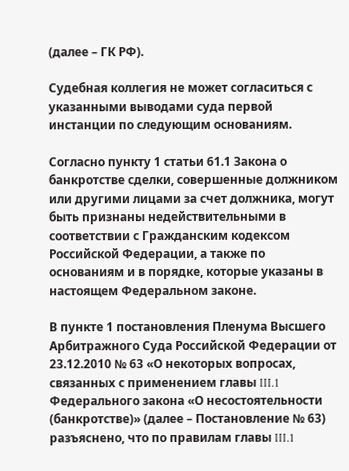(далее – ГК РФ).

Судебная коллегия не может согласиться с указанными выводами суда первой инстанции по следующим основаниям.

Согласно пункту 1 статьи 61.1 Закона о банкротстве сделки, совершенные должником или другими лицами за счет должника, могут быть признаны недействительными в соответствии с Гражданским кодексом Российской Федерации, а также по основаниям и в порядке, которые указаны в настоящем Федеральном законе.

В пункте 1 постановления Пленума Высшего Арбитражного Суда Российской Федерации от 23.12.2010 № 63 «О некоторых вопросах, связанных с применением главы III.1 Федерального закона «О несостоятельности (банкротстве)» (далее – Постановление № 63) разъяснено, что по правилам главы III.1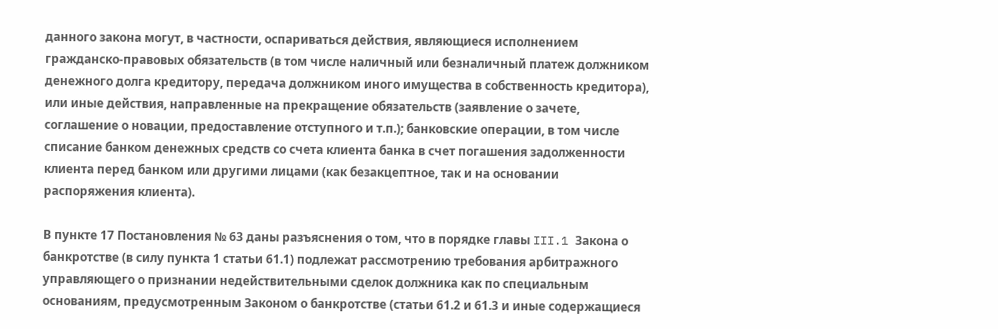данного закона могут, в частности, оспариваться действия, являющиеся исполнением гражданско-правовых обязательств (в том числе наличный или безналичный платеж должником денежного долга кредитору, передача должником иного имущества в собственность кредитора), или иные действия, направленные на прекращение обязательств (заявление о зачете, соглашение о новации, предоставление отступного и т.п.); банковские операции, в том числе списание банком денежных средств со счета клиента банка в счет погашения задолженности клиента перед банком или другими лицами (как безакцептное, так и на основании распоряжения клиента).

В пункте 17 Постановления № 63 даны разъяснения о том, что в порядке главы III.1 Закона о банкротстве (в силу пункта 1 статьи 61.1) подлежат рассмотрению требования арбитражного управляющего о признании недействительными сделок должника как по специальным основаниям, предусмотренным Законом о банкротстве (статьи 61.2 и 61.3 и иные содержащиеся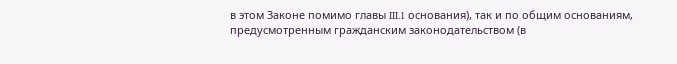в этом Законе помимо главы III.1 основания), так и по общим основаниям, предусмотренным гражданским законодательством (в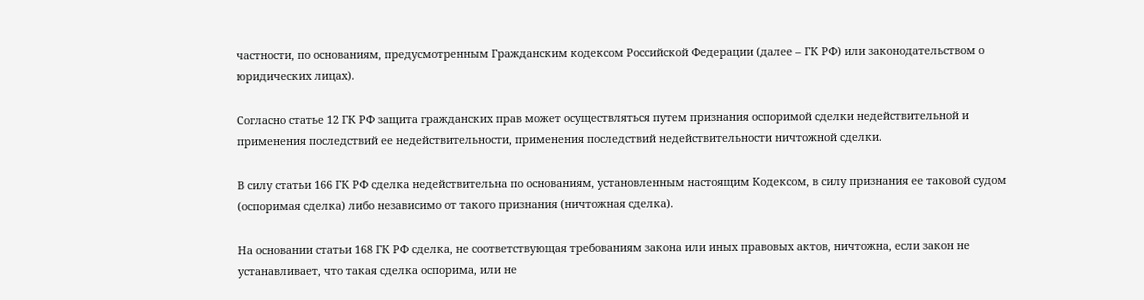частности, по основаниям, предусмотренным Гражданским кодексом Российской Федерации (далее – ГК РФ) или законодательством о юридических лицах).

Согласно статье 12 ГК РФ защита гражданских прав может осуществляться путем признания оспоримой сделки недействительной и применения последствий ее недействительности, применения последствий недействительности ничтожной сделки.

В силу статьи 166 ГК РФ сделка недействительна по основаниям, установленным настоящим Кодексом, в силу признания ее таковой судом (оспоримая сделка) либо независимо от такого признания (ничтожная сделка).

На основании статьи 168 ГК РФ сделка, не соответствующая требованиям закона или иных правовых актов, ничтожна, если закон не устанавливает, что такая сделка оспорима, или не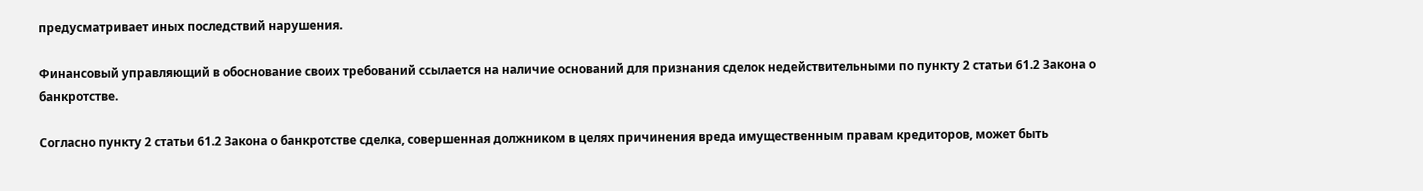предусматривает иных последствий нарушения.

Финансовый управляющий в обоснование своих требований ссылается на наличие оснований для признания сделок недействительными по пункту 2 статьи 61.2 Закона о банкротстве.

Согласно пункту 2 статьи 61.2 Закона о банкротстве сделка, совершенная должником в целях причинения вреда имущественным правам кредиторов, может быть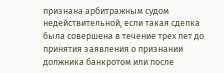признана арбитражным судом недействительной, если такая сделка была совершена в течение трех лет до принятия заявления о признании должника банкротом или после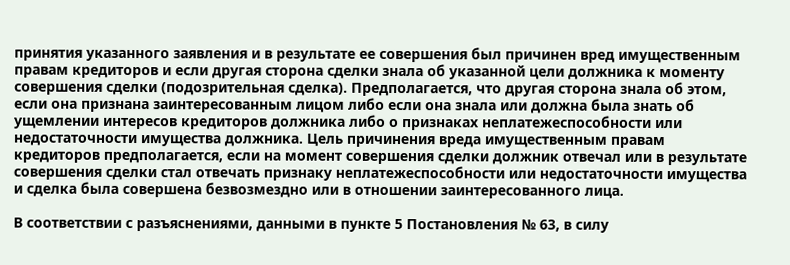принятия указанного заявления и в результате ее совершения был причинен вред имущественным правам кредиторов и если другая сторона сделки знала об указанной цели должника к моменту совершения сделки (подозрительная сделка). Предполагается, что другая сторона знала об этом, если она признана заинтересованным лицом либо если она знала или должна была знать об ущемлении интересов кредиторов должника либо о признаках неплатежеспособности или недостаточности имущества должника. Цель причинения вреда имущественным правам кредиторов предполагается, если на момент совершения сделки должник отвечал или в результате совершения сделки стал отвечать признаку неплатежеспособности или недостаточности имущества и сделка была совершена безвозмездно или в отношении заинтересованного лица.

В соответствии с разъяснениями, данными в пункте 5 Постановления № 63, в силу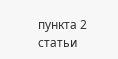пункта 2 статьи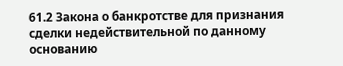61.2 Закона о банкротстве для признания сделки недействительной по данному основанию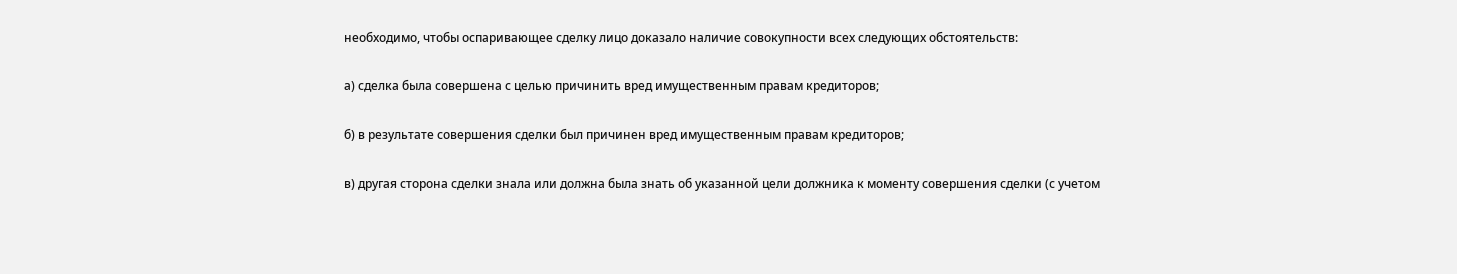необходимо, чтобы оспаривающее сделку лицо доказало наличие совокупности всех следующих обстоятельств:

а) сделка была совершена с целью причинить вред имущественным правам кредиторов;

б) в результате совершения сделки был причинен вред имущественным правам кредиторов;

в) другая сторона сделки знала или должна была знать об указанной цели должника к моменту совершения сделки (с учетом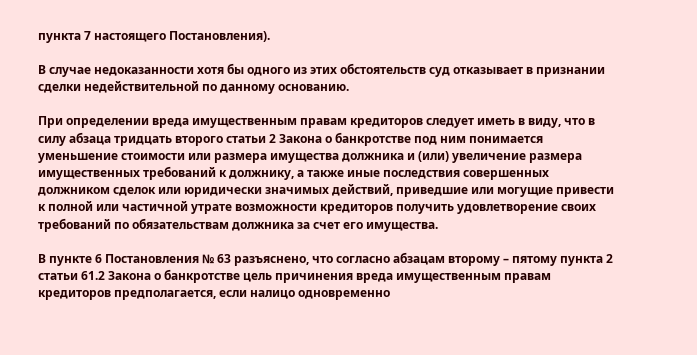пункта 7 настоящего Постановления).

В случае недоказанности хотя бы одного из этих обстоятельств суд отказывает в признании сделки недействительной по данному основанию.

При определении вреда имущественным правам кредиторов следует иметь в виду, что в силу абзаца тридцать второго статьи 2 Закона о банкротстве под ним понимается уменьшение стоимости или размера имущества должника и (или) увеличение размера имущественных требований к должнику, а также иные последствия совершенных должником сделок или юридически значимых действий, приведшие или могущие привести к полной или частичной утрате возможности кредиторов получить удовлетворение своих требований по обязательствам должника за счет его имущества.

В пункте 6 Постановления № 63 разъяснено, что согласно абзацам второму – пятому пункта 2 статьи 61.2 Закона о банкротстве цель причинения вреда имущественным правам кредиторов предполагается, если налицо одновременно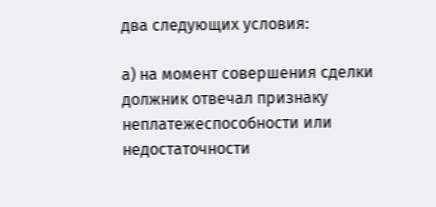два следующих условия:

а) на момент совершения сделки должник отвечал признаку неплатежеспособности или недостаточности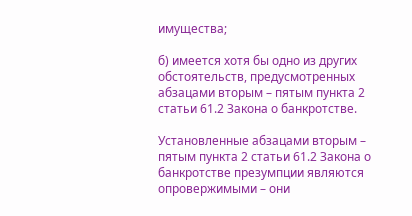имущества;

б) имеется хотя бы одно из других обстоятельств, предусмотренных абзацами вторым – пятым пункта 2 статьи 61.2 Закона о банкротстве.

Установленные абзацами вторым – пятым пункта 2 статьи 61.2 Закона о банкротстве презумпции являются опровержимыми – они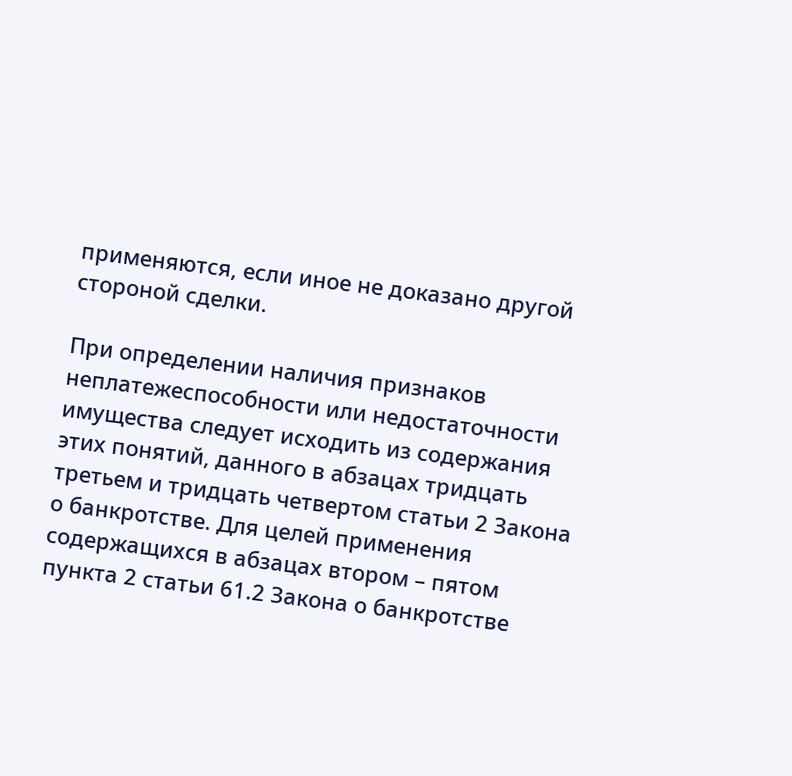применяются, если иное не доказано другой стороной сделки.

При определении наличия признаков неплатежеспособности или недостаточности имущества следует исходить из содержания этих понятий, данного в абзацах тридцать третьем и тридцать четвертом статьи 2 Закона о банкротстве. Для целей применения содержащихся в абзацах втором – пятом пункта 2 статьи 61.2 Закона о банкротстве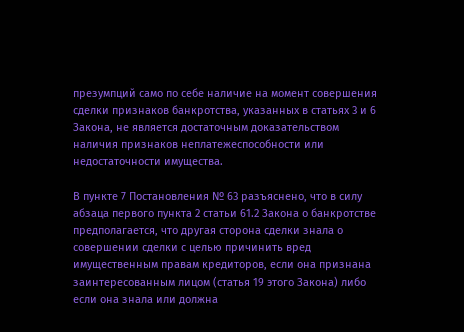презумпций само по себе наличие на момент совершения сделки признаков банкротства, указанных в статьях 3 и 6 Закона, не является достаточным доказательством наличия признаков неплатежеспособности или недостаточности имущества.

В пункте 7 Постановления № 63 разъяснено, что в силу абзаца первого пункта 2 статьи 61.2 Закона о банкротстве предполагается, что другая сторона сделки знала о совершении сделки с целью причинить вред имущественным правам кредиторов, если она признана заинтересованным лицом (статья 19 этого Закона) либо если она знала или должна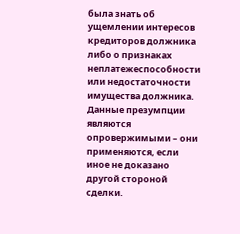была знать об ущемлении интересов кредиторов должника либо о признаках неплатежеспособности или недостаточности имущества должника. Данные презумпции являются опровержимыми – они применяются, если иное не доказано другой стороной сделки.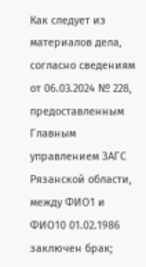Как следует из материалов дела, согласно сведениям от 06.03.2024 № 228, предоставленным Главным управлением ЗАГС Рязанской области, между ФИО1 и ФИО10 01.02.1986 заключен брак;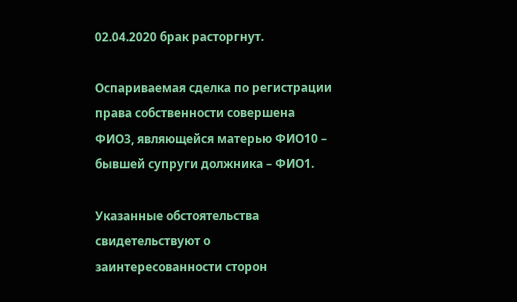02.04.2020 брак расторгнут.

Оспариваемая сделка по регистрации права собственности совершена ФИО3, являющейся матерью ФИО10 – бывшей супруги должника – ФИО1.

Указанные обстоятельства свидетельствуют о заинтересованности сторон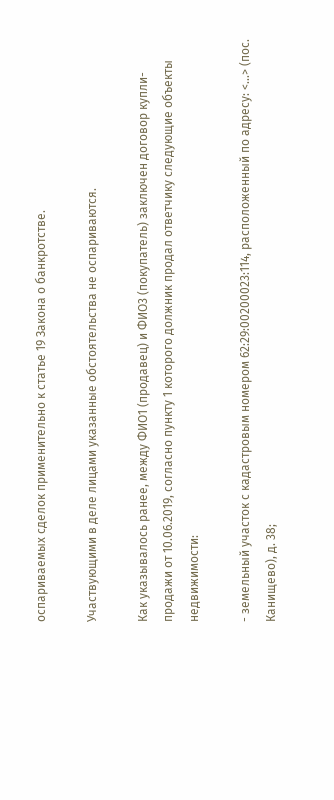оспариваемых сделок применительно к статье 19 Закона о банкротстве.

Участвующими в деле лицами указанные обстоятельства не оспариваются.

Как указывалось ранее, между ФИО1 (продавец) и ФИО3 (покупатель) заключен договор купли-продажи от 10.06.2019, согласно пункту 1 которого должник продал ответчику следующие объекты недвижимости:

- земельный участок с кадастровым номером 62:29:00200023:114, расположенный по адресу: <...> (пос. Канищево), д. 38;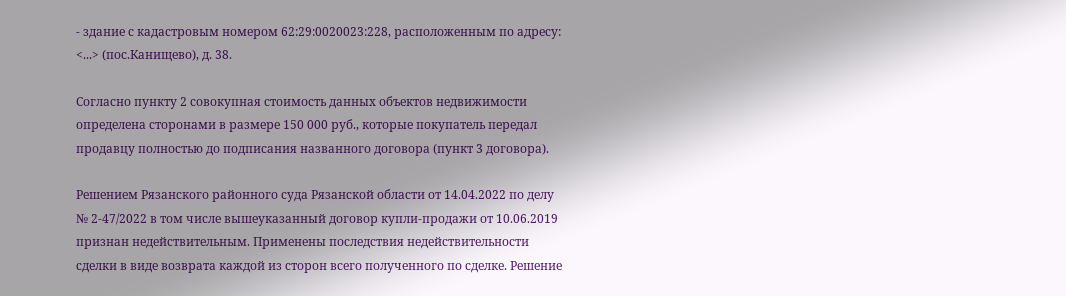- здание с кадастровым номером 62:29:0020023:228, расположенным по адресу: <...> (пос.Канищево), д. 38.

Согласно пункту 2 совокупная стоимость данных объектов недвижимости определена сторонами в размере 150 000 руб., которые покупатель передал продавцу полностью до подписания названного договора (пункт 3 договора).

Решением Рязанского районного суда Рязанской области от 14.04.2022 по делу № 2-47/2022 в том числе вышеуказанный договор купли-продажи от 10.06.2019 признан недействительным. Применены последствия недействительности сделки в виде возврата каждой из сторон всего полученного по сделке. Решение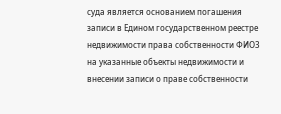суда является основанием погашения записи в Едином государственном реестре недвижимости права собственности ФИО3 на указанные объекты недвижимости и внесении записи о праве собственности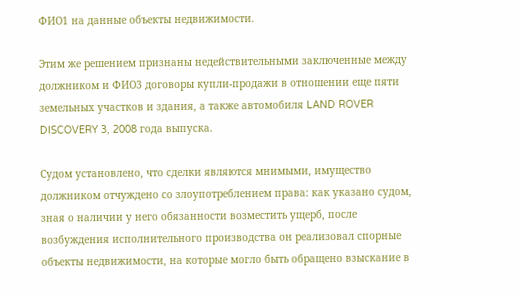ФИО1 на данные объекты недвижимости.

Этим же решением признаны недействительными заключенные между должником и ФИО3 договоры купли-продажи в отношении еще пяти земельных участков и здания, а также автомобиля LAND ROVER DISCOVERY 3, 2008 года выпуска.

Судом установлено, что сделки являются мнимыми, имущество должником отчуждено со злоупотреблением права: как указано судом, зная о наличии у него обязанности возместить ущерб, после возбуждения исполнительного производства он реализовал спорные объекты недвижимости, на которые могло быть обращено взыскание в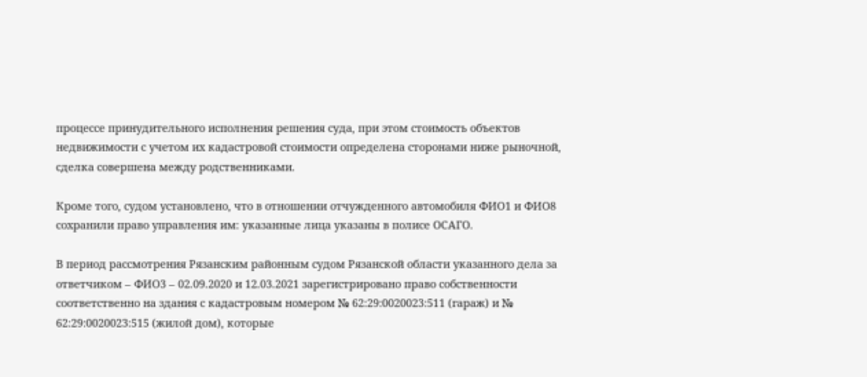процессе принудительного исполнения решения суда, при этом стоимость объектов недвижимости с учетом их кадастровой стоимости определена сторонами ниже рыночной, сделка совершена между родственниками.

Кроме того, судом установлено, что в отношении отчужденного автомобиля ФИО1 и ФИО8 сохранили право управления им: указанные лица указаны в полисе ОСАГО.

В период рассмотрения Рязанским районным судом Рязанской области указанного дела за ответчиком – ФИО3 – 02.09.2020 и 12.03.2021 зарегистрировано право собственности соответственно на здания с кадастровым номером № 62:29:0020023:511 (гараж) и № 62:29:0020023:515 (жилой дом), которые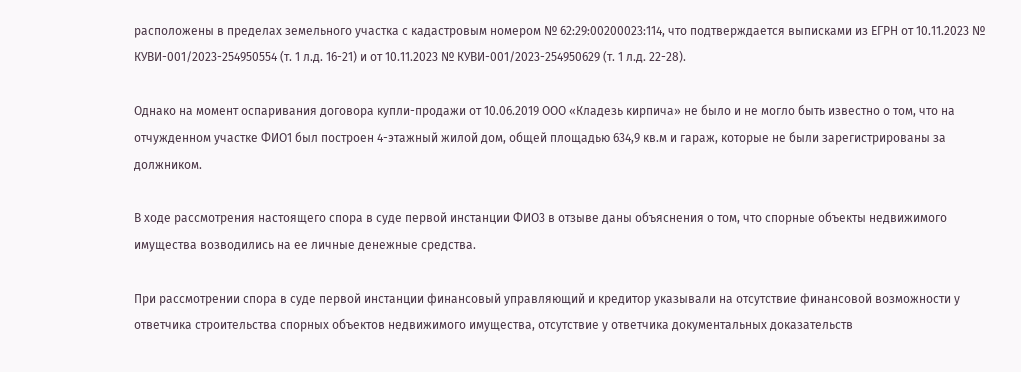расположены в пределах земельного участка с кадастровым номером № 62:29:00200023:114, что подтверждается выписками из ЕГРН от 10.11.2023 № КУВИ-001/2023-254950554 (т. 1 л.д. 16-21) и от 10.11.2023 № КУВИ-001/2023-254950629 (т. 1 л.д. 22-28).

Однако на момент оспаривания договора купли-продажи от 10.06.2019 ООО «Кладезь кирпича» не было и не могло быть известно о том, что на отчужденном участке ФИО1 был построен 4-этажный жилой дом, общей площадью 634,9 кв.м и гараж, которые не были зарегистрированы за должником.

В ходе рассмотрения настоящего спора в суде первой инстанции ФИО3 в отзыве даны объяснения о том, что спорные объекты недвижимого имущества возводились на ее личные денежные средства.

При рассмотрении спора в суде первой инстанции финансовый управляющий и кредитор указывали на отсутствие финансовой возможности у ответчика строительства спорных объектов недвижимого имущества, отсутствие у ответчика документальных доказательств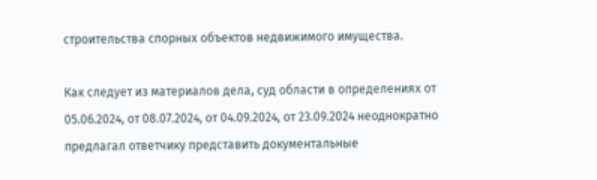строительства спорных объектов недвижимого имущества.

Как следует из материалов дела, суд области в определениях от 05.06.2024, от 08.07.2024, от 04.09.2024, от 23.09.2024 неоднократно предлагал ответчику представить документальные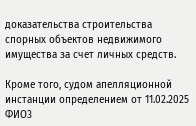доказательства строительства спорных объектов недвижимого имущества за счет личных средств.

Кроме того, судом апелляционной инстанции определением от 11.02.2025 ФИО3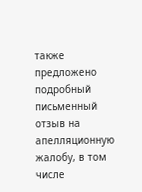также предложено подробный письменный отзыв на апелляционную жалобу, в том числе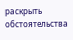раскрыть обстоятельства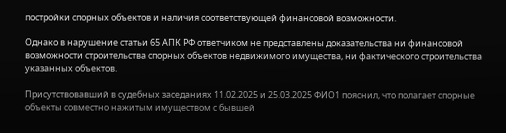постройки спорных объектов и наличия соответствующей финансовой возможности.

Однако в нарушение статьи 65 АПК РФ ответчиком не представлены доказательства ни финансовой возможности строительства спорных объектов недвижимого имущества, ни фактического строительства указанных объектов.

Присутствовавший в судебных заседаниях 11.02.2025 и 25.03.2025 ФИО1 пояснил, что полагает спорные объекты совместно нажитым имуществом с бывшей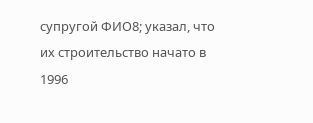супругой ФИО8; указал, что их строительство начато в 1996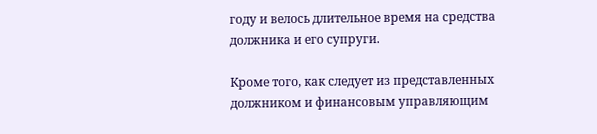году и велось длительное время на средства должника и его супруги.

Кроме того, как следует из представленных должником и финансовым управляющим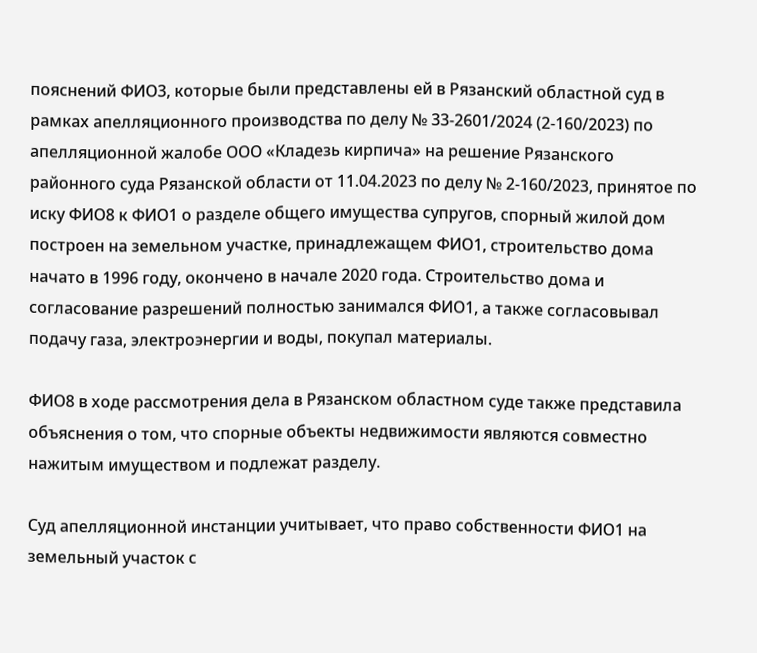пояснений ФИО3, которые были представлены ей в Рязанский областной суд в рамках апелляционного производства по делу № 33-2601/2024 (2-160/2023) по апелляционной жалобе ООО «Кладезь кирпича» на решение Рязанского районного суда Рязанской области от 11.04.2023 по делу № 2-160/2023, принятое по иску ФИО8 к ФИО1 о разделе общего имущества супругов, спорный жилой дом построен на земельном участке, принадлежащем ФИО1, строительство дома начато в 1996 году, окончено в начале 2020 года. Строительство дома и согласование разрешений полностью занимался ФИО1, а также согласовывал подачу газа, электроэнергии и воды, покупал материалы.

ФИО8 в ходе рассмотрения дела в Рязанском областном суде также представила объяснения о том, что спорные объекты недвижимости являются совместно нажитым имуществом и подлежат разделу.

Суд апелляционной инстанции учитывает, что право собственности ФИО1 на земельный участок с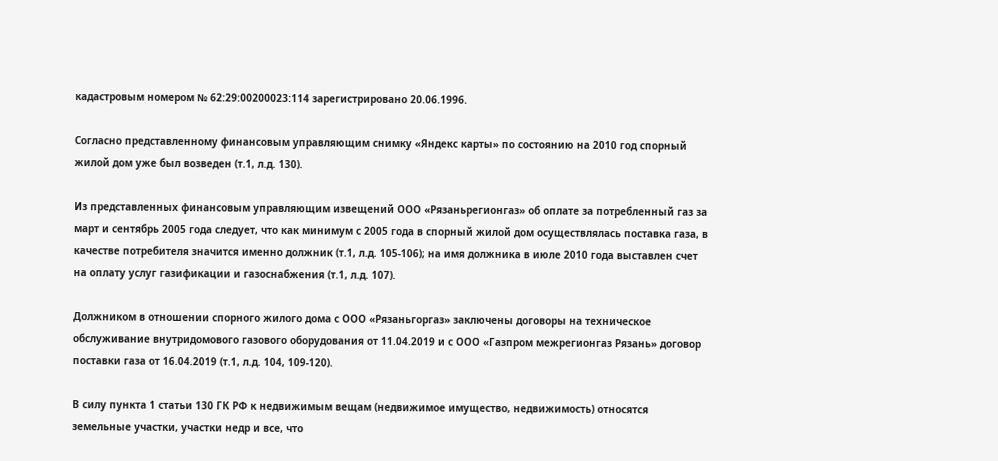кадастровым номером № 62:29:00200023:114 зарегистрировано 20.06.1996.

Согласно представленному финансовым управляющим снимку «Яндекс карты» по состоянию на 2010 год спорный жилой дом уже был возведен (т.1, л.д. 130).

Из представленных финансовым управляющим извещений ООО «Рязаньрегионгаз» об оплате за потребленный газ за март и сентябрь 2005 года следует, что как минимум с 2005 года в спорный жилой дом осуществлялась поставка газа, в качестве потребителя значится именно должник (т.1, л.д. 105-106); на имя должника в июле 2010 года выставлен счет на оплату услуг газификации и газоснабжения (т.1, л.д. 107).

Должником в отношении спорного жилого дома с ООО «Рязаньгоргаз» заключены договоры на техническое обслуживание внутридомового газового оборудования от 11.04.2019 и с ООО «Газпром межрегионгаз Рязань» договор поставки газа от 16.04.2019 (т.1, л.д. 104, 109-120).

В силу пункта 1 статьи 130 ГК РФ к недвижимым вещам (недвижимое имущество, недвижимость) относятся земельные участки, участки недр и все, что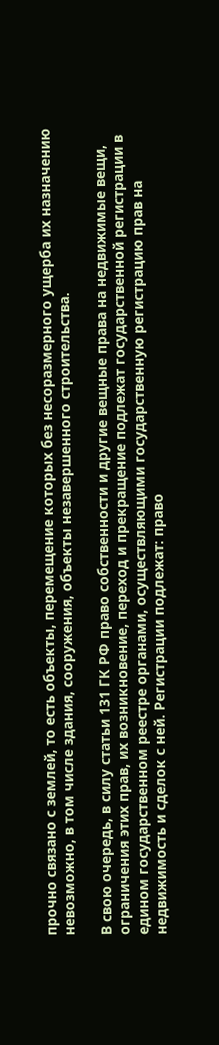прочно связано с землей, то есть объекты, перемещение которых без несоразмерного ущерба их назначению невозможно, в том числе здания, сооружения, объекты незавершенного строительства.

В свою очередь, в силу статьи 131 ГК РФ право собственности и другие вещные права на недвижимые вещи, ограничения этих прав, их возникновение, переход и прекращение подлежат государственной регистрации в едином государственном реестре органами, осуществляющими государственную регистрацию прав на недвижимость и сделок с ней. Регистрации подлежат: право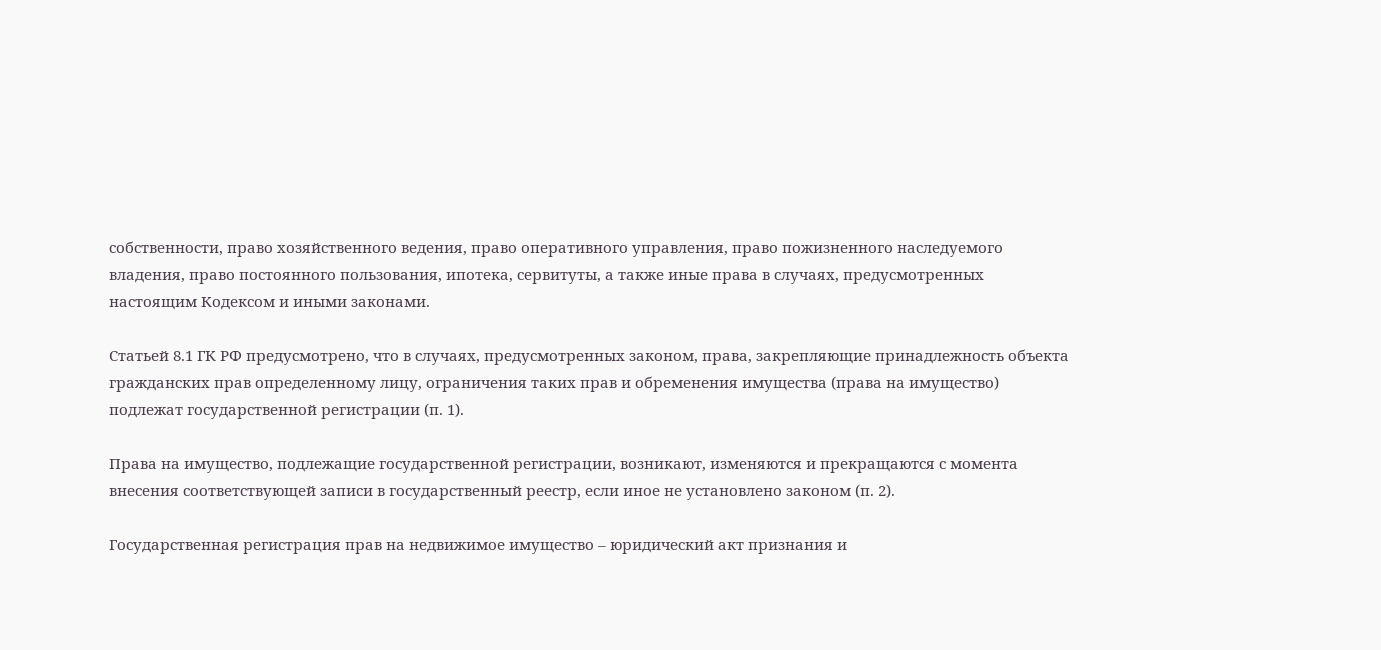собственности, право хозяйственного ведения, право оперативного управления, право пожизненного наследуемого владения, право постоянного пользования, ипотека, сервитуты, а также иные права в случаях, предусмотренных настоящим Кодексом и иными законами.

Статьей 8.1 ГК РФ предусмотрено, что в случаях, предусмотренных законом, права, закрепляющие принадлежность объекта гражданских прав определенному лицу, ограничения таких прав и обременения имущества (права на имущество) подлежат государственной регистрации (п. 1).

Права на имущество, подлежащие государственной регистрации, возникают, изменяются и прекращаются с момента внесения соответствующей записи в государственный реестр, если иное не установлено законом (п. 2).

Государственная регистрация прав на недвижимое имущество – юридический акт признания и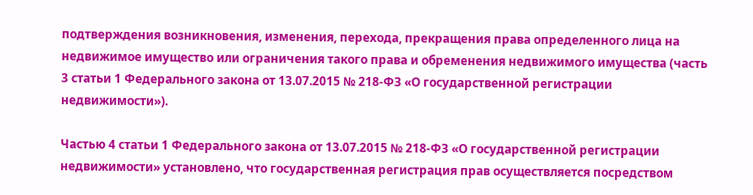подтверждения возникновения, изменения, перехода, прекращения права определенного лица на недвижимое имущество или ограничения такого права и обременения недвижимого имущества (часть 3 статьи 1 Федерального закона от 13.07.2015 № 218-ФЗ «О государственной регистрации недвижимости»).

Частью 4 статьи 1 Федерального закона от 13.07.2015 № 218-ФЗ «О государственной регистрации недвижимости» установлено, что государственная регистрация прав осуществляется посредством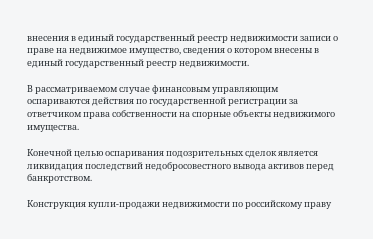внесения в единый государственный реестр недвижимости записи о праве на недвижимое имущество, сведения о котором внесены в единый государственный реестр недвижимости.

В рассматриваемом случае финансовым управляющим оспариваются действия по государственной регистрации за ответчиком права собственности на спорные объекты недвижимого имущества.

Конечной целью оспаривания подозрительных сделок является ликвидация последствий недобросовестного вывода активов перед банкротством.

Конструкция купли-продажи недвижимости по российскому праву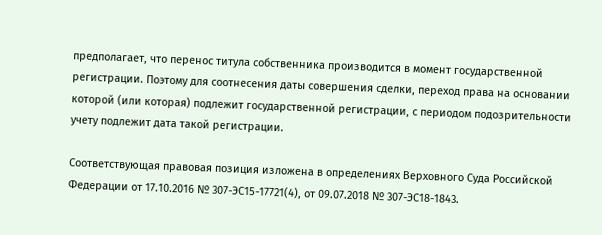предполагает, что перенос титула собственника производится в момент государственной регистрации. Поэтому для соотнесения даты совершения сделки, переход права на основании которой (или которая) подлежит государственной регистрации, с периодом подозрительности учету подлежит дата такой регистрации.

Соответствующая правовая позиция изложена в определениях Верховного Суда Российской Федерации от 17.10.2016 № 307-ЭС15-17721(4), от 09.07.2018 № 307-ЭС18-1843.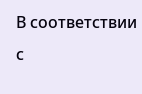В соответствии с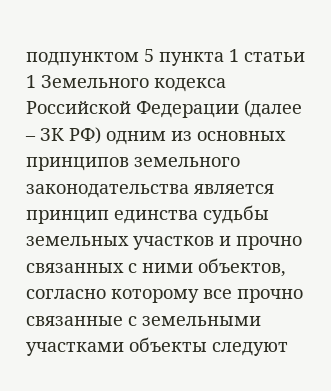подпунктом 5 пункта 1 статьи 1 Земельного кодекса Российской Федерации (далее – ЗК РФ) одним из основных принципов земельного законодательства является принцип единства судьбы земельных участков и прочно связанных с ними объектов, согласно которому все прочно связанные с земельными участками объекты следуют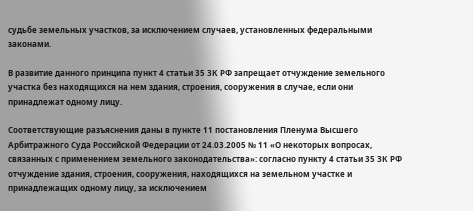судьбе земельных участков, за исключением случаев, установленных федеральными законами.

В развитие данного принципа пункт 4 статьи 35 ЗК РФ запрещает отчуждение земельного участка без находящихся на нем здания, строения, сооружения в случае, если они принадлежат одному лицу.

Соответствующие разъяснения даны в пункте 11 постановления Пленума Высшего Арбитражного Суда Российской Федерации от 24.03.2005 № 11 «О некоторых вопросах, связанных с применением земельного законодательства»: согласно пункту 4 статьи 35 ЗК РФ отчуждение здания, строения, сооружения, находящихся на земельном участке и принадлежащих одному лицу, за исключением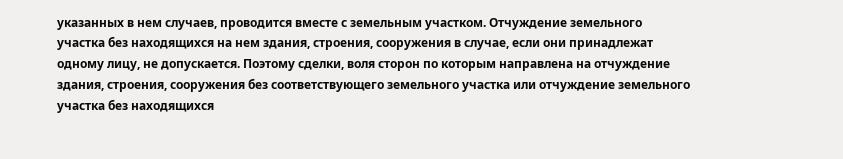указанных в нем случаев, проводится вместе с земельным участком. Отчуждение земельного участка без находящихся на нем здания, строения, сооружения в случае, если они принадлежат одному лицу, не допускается. Поэтому сделки, воля сторон по которым направлена на отчуждение здания, строения, сооружения без соответствующего земельного участка или отчуждение земельного участка без находящихся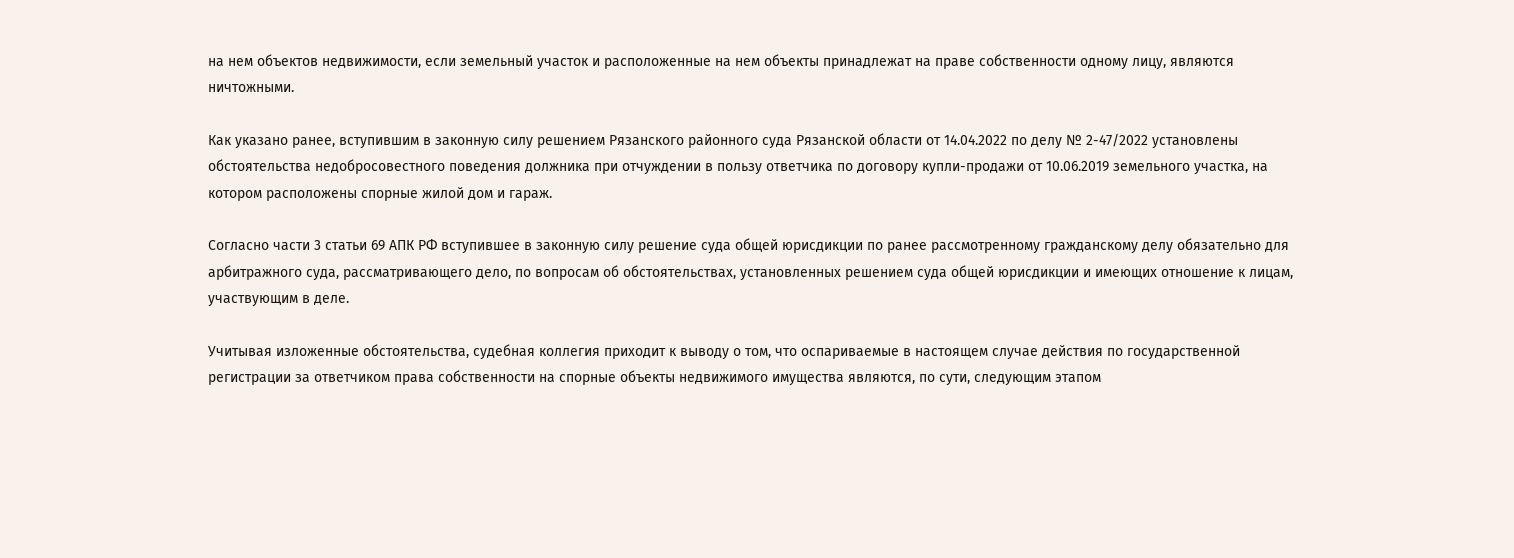на нем объектов недвижимости, если земельный участок и расположенные на нем объекты принадлежат на праве собственности одному лицу, являются ничтожными.

Как указано ранее, вступившим в законную силу решением Рязанского районного суда Рязанской области от 14.04.2022 по делу № 2-47/2022 установлены обстоятельства недобросовестного поведения должника при отчуждении в пользу ответчика по договору купли-продажи от 10.06.2019 земельного участка, на котором расположены спорные жилой дом и гараж.

Согласно части 3 статьи 69 АПК РФ вступившее в законную силу решение суда общей юрисдикции по ранее рассмотренному гражданскому делу обязательно для арбитражного суда, рассматривающего дело, по вопросам об обстоятельствах, установленных решением суда общей юрисдикции и имеющих отношение к лицам, участвующим в деле.

Учитывая изложенные обстоятельства, судебная коллегия приходит к выводу о том, что оспариваемые в настоящем случае действия по государственной регистрации за ответчиком права собственности на спорные объекты недвижимого имущества являются, по сути, следующим этапом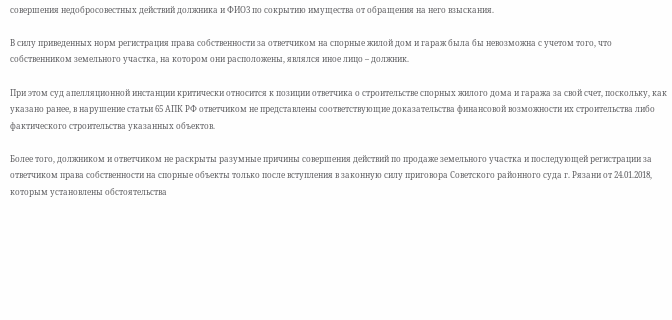совершения недобросовестных действий должника и ФИО3 по сокрытию имущества от обращения на него взыскания.

В силу приведенных норм регистрация права собственности за ответчиком на спорные жилой дом и гараж была бы невозможна с учетом того, что собственником земельного участка, на котором они расположены, являлся иное лицо – должник.

При этом суд апелляционной инстанции критически относится к позиции ответчика о строительстве спорных жилого дома и гаража за свой счет, поскольку, как указано ранее, в нарушение статьи 65 АПК РФ ответчиком не представлены соответствующие доказательства финансовой возможности их строительства либо фактического строительства указанных объектов.

Более того, должником и ответчиком не раскрыты разумные причины совершения действий по продаже земельного участка и последующей регистрации за ответчиком права собственности на спорные объекты только после вступления в законную силу приговора Советского районного суда г. Рязани от 24.01.2018, которым установлены обстоятельства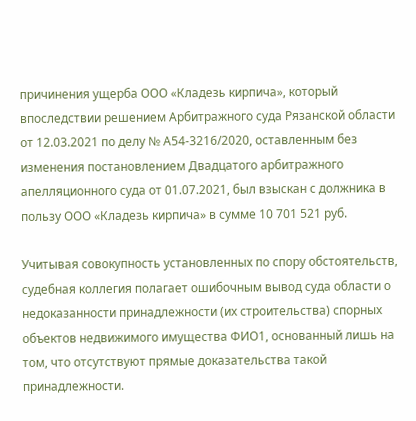причинения ущерба ООО «Кладезь кирпича», который впоследствии решением Арбитражного суда Рязанской области от 12.03.2021 по делу № А54-3216/2020, оставленным без изменения постановлением Двадцатого арбитражного апелляционного суда от 01.07.2021, был взыскан с должника в пользу ООО «Кладезь кирпича» в сумме 10 701 521 руб.

Учитывая совокупность установленных по спору обстоятельств, судебная коллегия полагает ошибочным вывод суда области о недоказанности принадлежности (их строительства) спорных объектов недвижимого имущества ФИО1, основанный лишь на том, что отсутствуют прямые доказательства такой принадлежности.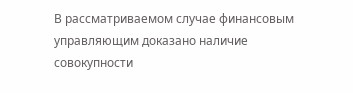В рассматриваемом случае финансовым управляющим доказано наличие совокупности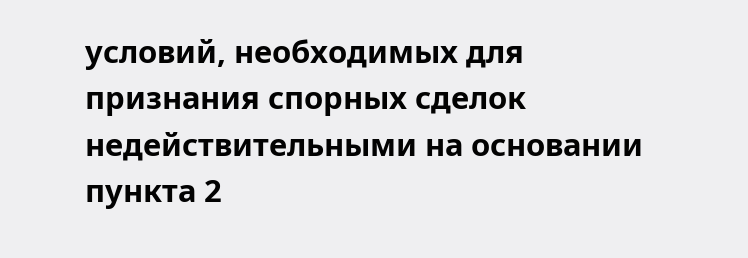условий, необходимых для признания спорных сделок недействительными на основании пункта 2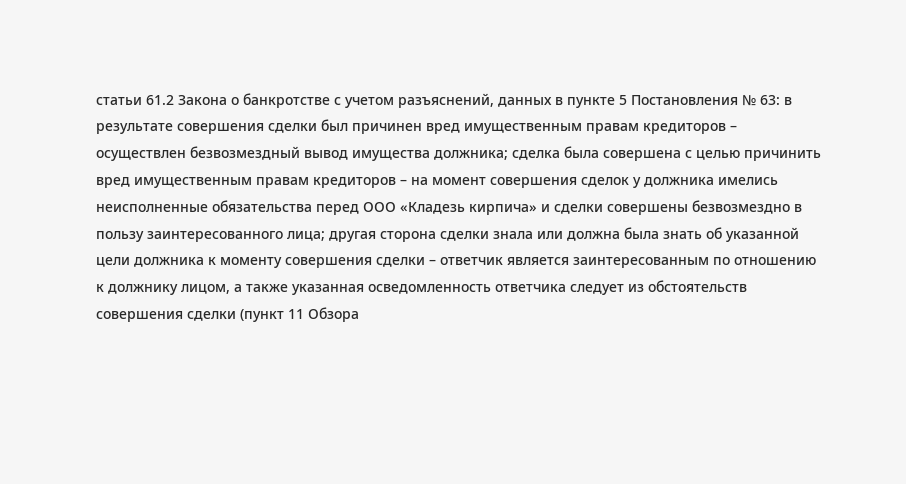статьи 61.2 Закона о банкротстве с учетом разъяснений, данных в пункте 5 Постановления № 63: в результате совершения сделки был причинен вред имущественным правам кредиторов – осуществлен безвозмездный вывод имущества должника; сделка была совершена с целью причинить вред имущественным правам кредиторов – на момент совершения сделок у должника имелись неисполненные обязательства перед ООО «Кладезь кирпича» и сделки совершены безвозмездно в пользу заинтересованного лица; другая сторона сделки знала или должна была знать об указанной цели должника к моменту совершения сделки – ответчик является заинтересованным по отношению к должнику лицом, а также указанная осведомленность ответчика следует из обстоятельств совершения сделки (пункт 11 Обзора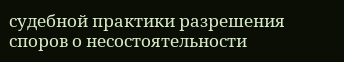судебной практики разрешения споров о несостоятельности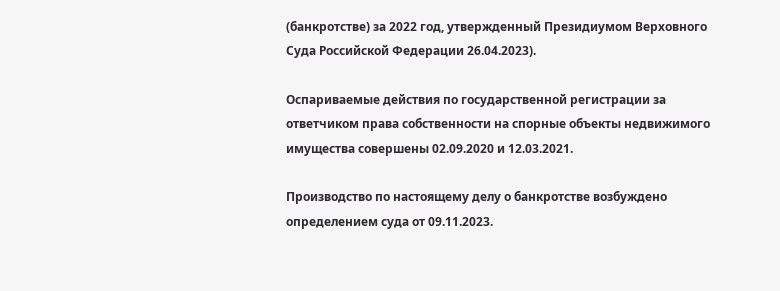(банкротстве) за 2022 год, утвержденный Президиумом Верховного Суда Российской Федерации 26.04.2023).

Оспариваемые действия по государственной регистрации за ответчиком права собственности на спорные объекты недвижимого имущества совершены 02.09.2020 и 12.03.2021.

Производство по настоящему делу о банкротстве возбуждено определением суда от 09.11.2023.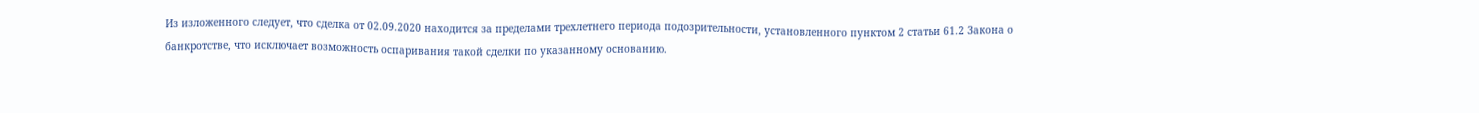Из изложенного следует, что сделка от 02.09.2020 находится за пределами трехлетнего периода подозрительности, установленного пунктом 2 статьи 61.2 Закона о банкротстве, что исключает возможность оспаривания такой сделки по указанному основанию.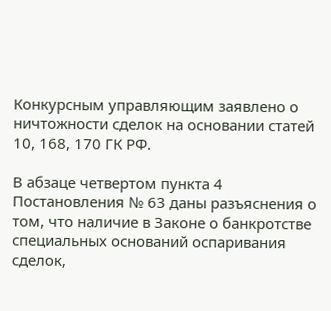Конкурсным управляющим заявлено о ничтожности сделок на основании статей 10, 168, 170 ГК РФ.

В абзаце четвертом пункта 4 Постановления № 63 даны разъяснения о том, что наличие в Законе о банкротстве специальных оснований оспаривания сделок,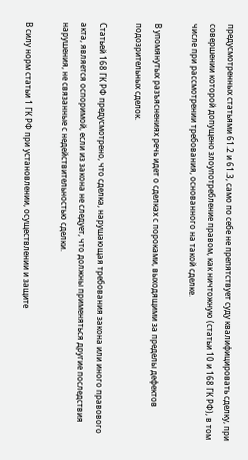предусмотренных статьями 61.2 и 61.3, само по себе не препятствует суду квалифицировать сделку, при совершении которой допущено злоупотребление правом, как ничтожную (статьи 10 и 168 ГК РФ), в том числе при рассмотрении требования, основанного на такой сделке.

В упомянутых разъяснениях речь идет о сделках с пороками, выходящими за пределы дефектов подозрительных сделок.

Статьей 168 ГК РФ предусмотрено, что сделка, нарушающая требования закона или иного правового акта, является оспоримой, если из закона не следует, что должны применяться другие последствия нарушения, не связанные с недействительностью сделки.

В силу норм статьи 1 ГК РФ при установлении, осуществлении и защите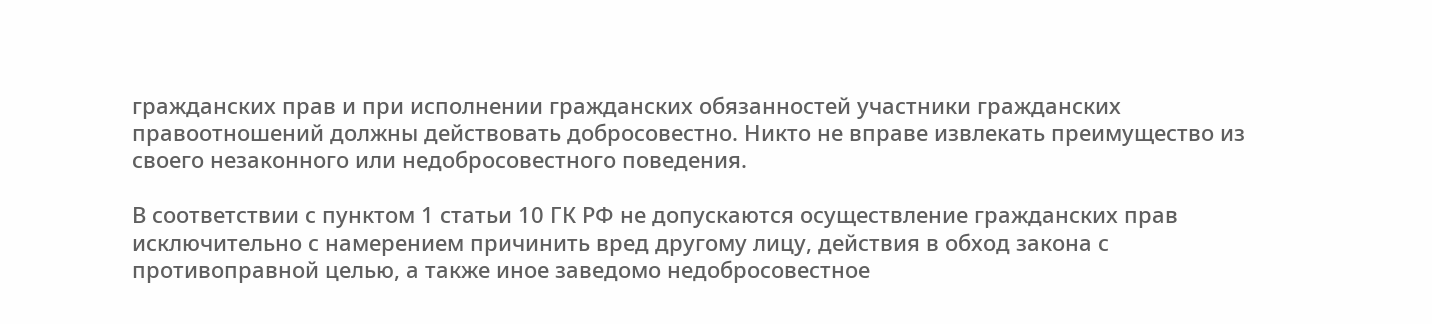гражданских прав и при исполнении гражданских обязанностей участники гражданских правоотношений должны действовать добросовестно. Никто не вправе извлекать преимущество из своего незаконного или недобросовестного поведения.

В соответствии с пунктом 1 статьи 10 ГК РФ не допускаются осуществление гражданских прав исключительно с намерением причинить вред другому лицу, действия в обход закона с противоправной целью, а также иное заведомо недобросовестное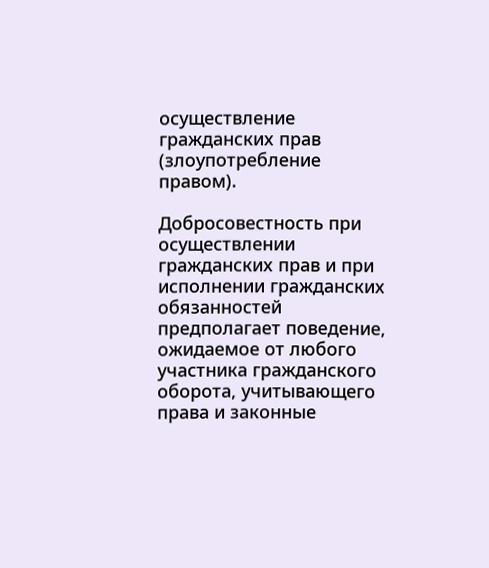осуществление гражданских прав (злоупотребление правом).

Добросовестность при осуществлении гражданских прав и при исполнении гражданских обязанностей предполагает поведение, ожидаемое от любого участника гражданского оборота, учитывающего права и законные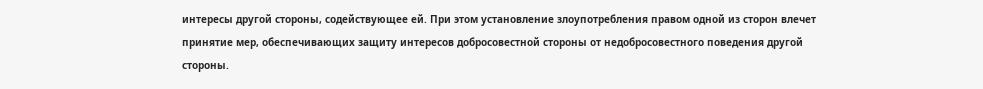интересы другой стороны, содействующее ей. При этом установление злоупотребления правом одной из сторон влечет принятие мер, обеспечивающих защиту интересов добросовестной стороны от недобросовестного поведения другой стороны.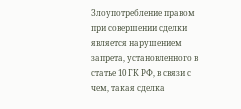Злоупотребление правом при совершении сделки является нарушением запрета, установленного в статье 10 ГК РФ, в связи с чем, такая сделка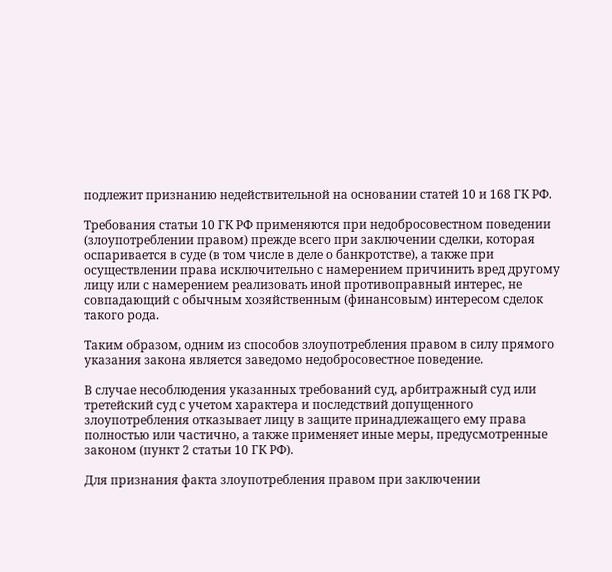подлежит признанию недействительной на основании статей 10 и 168 ГК РФ.

Требования статьи 10 ГК РФ применяются при недобросовестном поведении (злоупотреблении правом) прежде всего при заключении сделки, которая оспаривается в суде (в том числе в деле о банкротстве), а также при осуществлении права исключительно с намерением причинить вред другому лицу или с намерением реализовать иной противоправный интерес, не совпадающий с обычным хозяйственным (финансовым) интересом сделок такого рода.

Таким образом, одним из способов злоупотребления правом в силу прямого указания закона является заведомо недобросовестное поведение.

В случае несоблюдения указанных требований суд, арбитражный суд или третейский суд с учетом характера и последствий допущенного злоупотребления отказывает лицу в защите принадлежащего ему права полностью или частично, а также применяет иные меры, предусмотренные законом (пункт 2 статьи 10 ГК РФ).

Для признания факта злоупотребления правом при заключении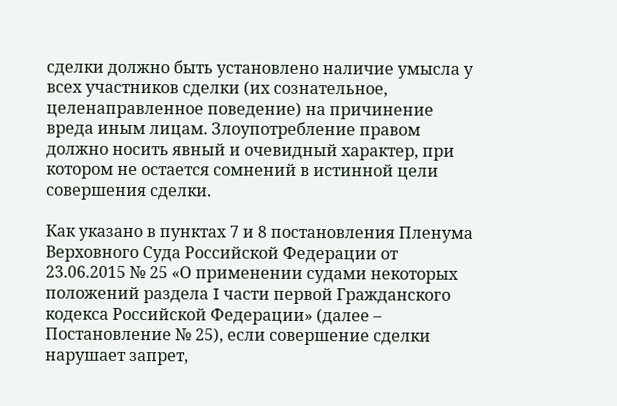сделки должно быть установлено наличие умысла у всех участников сделки (их сознательное, целенаправленное поведение) на причинение вреда иным лицам. Злоупотребление правом должно носить явный и очевидный характер, при котором не остается сомнений в истинной цели совершения сделки.

Как указано в пунктах 7 и 8 постановления Пленума Верховного Суда Российской Федерации от 23.06.2015 № 25 «О применении судами некоторых положений раздела I части первой Гражданского кодекса Российской Федерации» (далее – Постановление № 25), если совершение сделки нарушает запрет,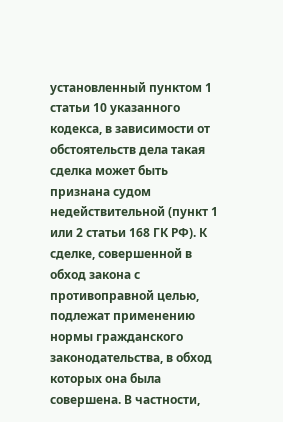установленный пунктом 1 статьи 10 указанного кодекса, в зависимости от обстоятельств дела такая сделка может быть признана судом недействительной (пункт 1 или 2 статьи 168 ГК РФ). К сделке, совершенной в обход закона с противоправной целью, подлежат применению нормы гражданского законодательства, в обход которых она была совершена. В частности,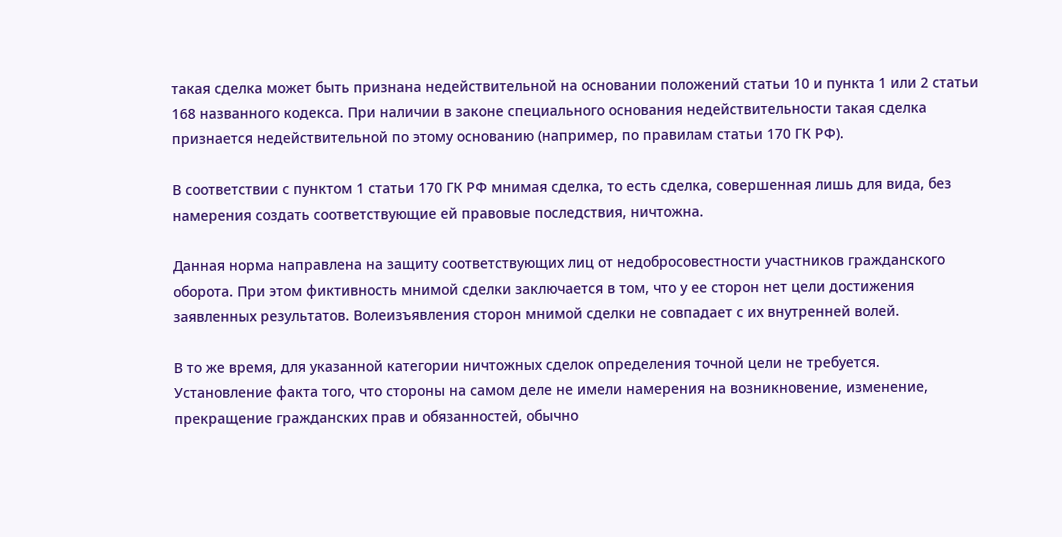такая сделка может быть признана недействительной на основании положений статьи 10 и пункта 1 или 2 статьи 168 названного кодекса. При наличии в законе специального основания недействительности такая сделка признается недействительной по этому основанию (например, по правилам статьи 170 ГК РФ).

В соответствии с пунктом 1 статьи 170 ГК РФ мнимая сделка, то есть сделка, совершенная лишь для вида, без намерения создать соответствующие ей правовые последствия, ничтожна.

Данная норма направлена на защиту соответствующих лиц от недобросовестности участников гражданского оборота. При этом фиктивность мнимой сделки заключается в том, что у ее сторон нет цели достижения заявленных результатов. Волеизъявления сторон мнимой сделки не совпадает с их внутренней волей.

В то же время, для указанной категории ничтожных сделок определения точной цели не требуется. Установление факта того, что стороны на самом деле не имели намерения на возникновение, изменение, прекращение гражданских прав и обязанностей, обычно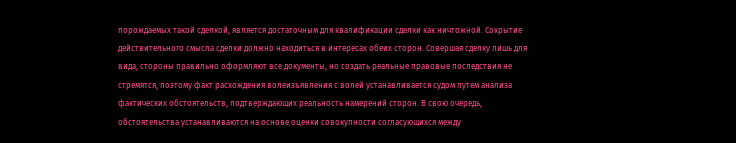порождаемых такой сделкой, является достаточным для квалификации сделки как ничтожной. Сокрытие действительного смысла сделки должно находиться в интересах обеих сторон. Совершая сделку лишь для вида, стороны правильно оформляют все документы, но создать реальные правовые последствия не стремятся, поэтому факт расхождения волеизъявления с волей устанавливается судом путем анализа фактических обстоятельств, подтверждающих реальность намерений сторон. В свою очередь, обстоятельства устанавливаются на основе оценки совокупности согласующихся между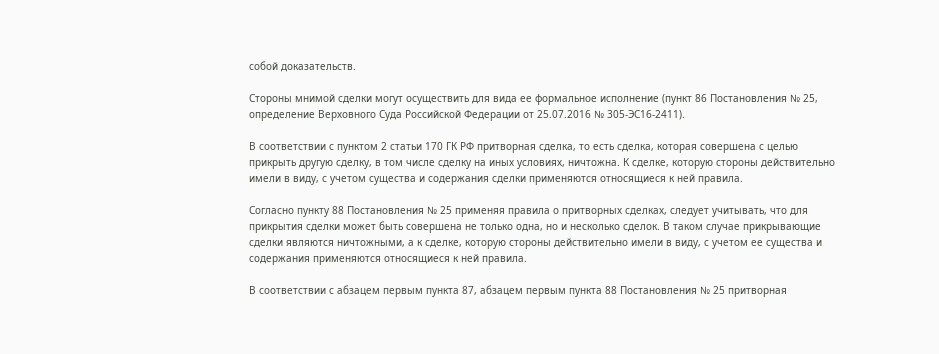собой доказательств.

Стороны мнимой сделки могут осуществить для вида ее формальное исполнение (пункт 86 Постановления № 25, определение Верховного Суда Российской Федерации от 25.07.2016 № 305-ЭС16-2411).

В соответствии с пунктом 2 статьи 170 ГК РФ притворная сделка, то есть сделка, которая совершена с целью прикрыть другую сделку, в том числе сделку на иных условиях, ничтожна. К сделке, которую стороны действительно имели в виду, с учетом существа и содержания сделки применяются относящиеся к ней правила.

Согласно пункту 88 Постановления № 25 применяя правила о притворных сделках, следует учитывать, что для прикрытия сделки может быть совершена не только одна, но и несколько сделок. В таком случае прикрывающие сделки являются ничтожными, а к сделке, которую стороны действительно имели в виду, с учетом ее существа и содержания применяются относящиеся к ней правила.

В соответствии с абзацем первым пункта 87, абзацем первым пункта 88 Постановления № 25 притворная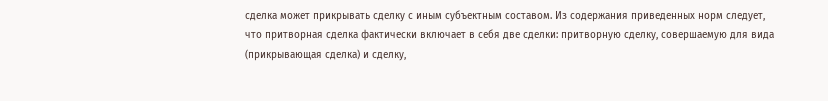сделка может прикрывать сделку с иным субъектным составом. Из содержания приведенных норм следует, что притворная сделка фактически включает в себя две сделки: притворную сделку, совершаемую для вида (прикрывающая сделка) и сделку,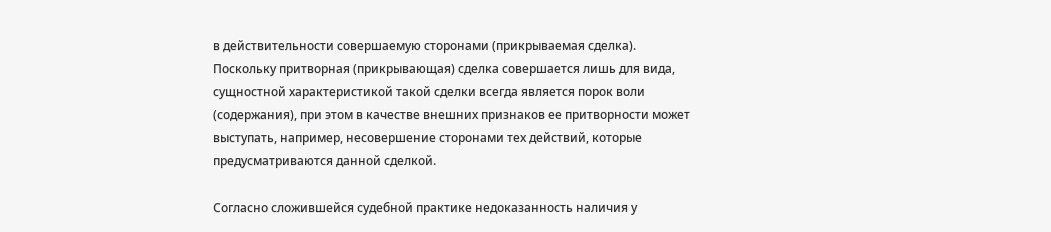в действительности совершаемую сторонами (прикрываемая сделка). Поскольку притворная (прикрывающая) сделка совершается лишь для вида, сущностной характеристикой такой сделки всегда является порок воли (содержания), при этом в качестве внешних признаков ее притворности может выступать, например, несовершение сторонами тех действий, которые предусматриваются данной сделкой.

Согласно сложившейся судебной практике недоказанность наличия у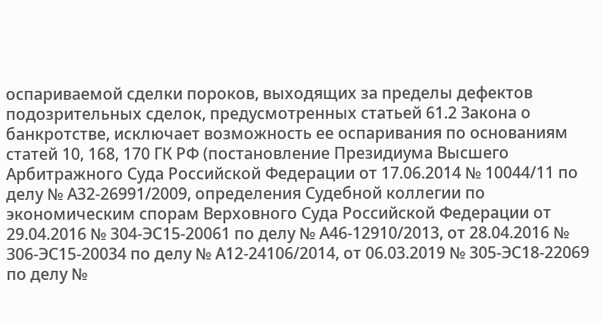оспариваемой сделки пороков, выходящих за пределы дефектов подозрительных сделок, предусмотренных статьей 61.2 Закона о банкротстве, исключает возможность ее оспаривания по основаниям статей 10, 168, 170 ГК РФ (постановление Президиума Высшего Арбитражного Суда Российской Федерации от 17.06.2014 № 10044/11 по делу № А32-26991/2009, определения Судебной коллегии по экономическим спорам Верховного Суда Российской Федерации от 29.04.2016 № 304-ЭС15-20061 по делу № А46-12910/2013, от 28.04.2016 № 306-ЭС15-20034 по делу № А12-24106/2014, от 06.03.2019 № 305-ЭС18-22069 по делу №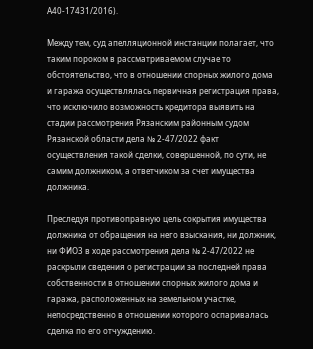А40-17431/2016).

Между тем, суд апелляционной инстанции полагает, что таким пороком в рассматриваемом случае то обстоятельство, что в отношении спорных жилого дома и гаража осуществлялась первичная регистрация права, что исключило возможность кредитора выявить на стадии рассмотрения Рязанским районным судом Рязанской области дела № 2-47/2022 факт осуществления такой сделки, совершенной, по сути, не самим должником, а ответчиком за счет имущества должника.

Преследуя противоправную цель сокрытия имущества должника от обращения на него взыскания, ни должник, ни ФИО3 в ходе рассмотрения дела № 2-47/2022 не раскрыли сведения о регистрации за последней права собственности в отношении спорных жилого дома и гаража, расположенных на земельном участке, непосредственно в отношении которого оспаривалась сделка по его отчуждению.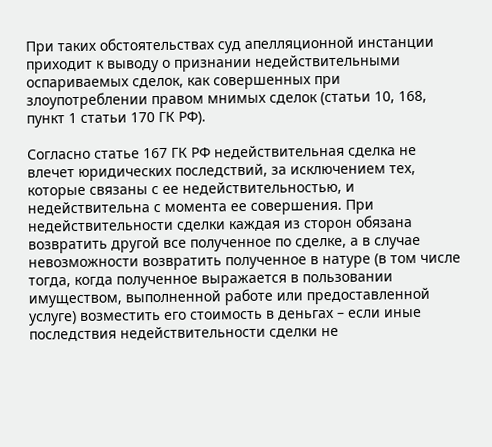При таких обстоятельствах суд апелляционной инстанции приходит к выводу о признании недействительными оспариваемых сделок, как совершенных при злоупотреблении правом мнимых сделок (статьи 10, 168, пункт 1 статьи 170 ГК РФ).

Согласно статье 167 ГК РФ недействительная сделка не влечет юридических последствий, за исключением тех, которые связаны с ее недействительностью, и недействительна с момента ее совершения. При недействительности сделки каждая из сторон обязана возвратить другой все полученное по сделке, а в случае невозможности возвратить полученное в натуре (в том числе тогда, когда полученное выражается в пользовании имуществом, выполненной работе или предоставленной услуге) возместить его стоимость в деньгах – если иные последствия недействительности сделки не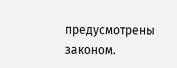предусмотрены законом.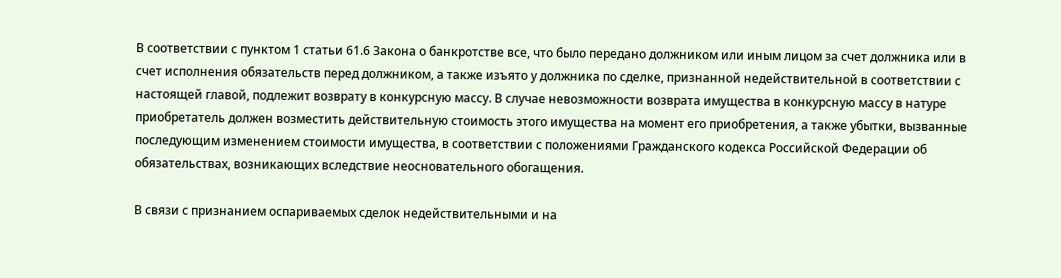В соответствии с пунктом 1 статьи 61.6 Закона о банкротстве все, что было передано должником или иным лицом за счет должника или в счет исполнения обязательств перед должником, а также изъято у должника по сделке, признанной недействительной в соответствии с настоящей главой, подлежит возврату в конкурсную массу. В случае невозможности возврата имущества в конкурсную массу в натуре приобретатель должен возместить действительную стоимость этого имущества на момент его приобретения, а также убытки, вызванные последующим изменением стоимости имущества, в соответствии с положениями Гражданского кодекса Российской Федерации об обязательствах, возникающих вследствие неосновательного обогащения.

В связи с признанием оспариваемых сделок недействительными и на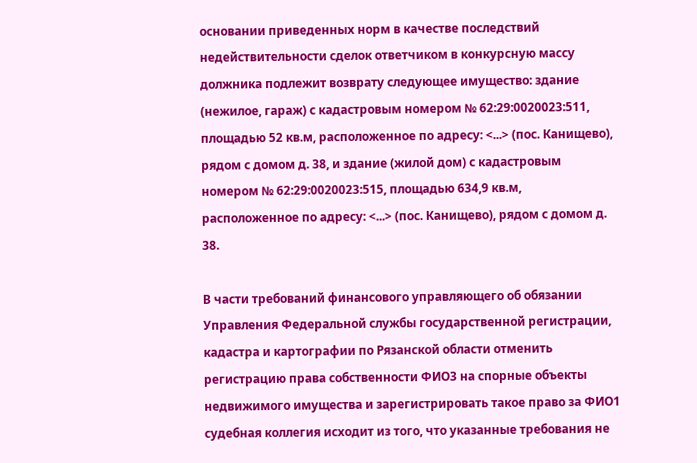основании приведенных норм в качестве последствий недействительности сделок ответчиком в конкурсную массу должника подлежит возврату следующее имущество: здание (нежилое, гараж) с кадастровым номером № 62:29:0020023:511, площадью 52 кв.м, расположенное по адресу: <...> (пос. Канищево), рядом с домом д. 38, и здание (жилой дом) с кадастровым номером № 62:29:0020023:515, площадью 634,9 кв.м, расположенное по адресу: <...> (пос. Канищево), рядом с домом д. 38.

В части требований финансового управляющего об обязании Управления Федеральной службы государственной регистрации, кадастра и картографии по Рязанской области отменить регистрацию права собственности ФИО3 на спорные объекты недвижимого имущества и зарегистрировать такое право за ФИО1 судебная коллегия исходит из того, что указанные требования не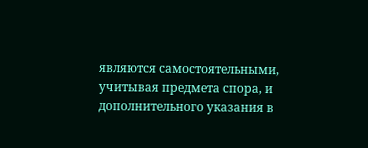являются самостоятельными, учитывая предмета спора, и дополнительного указания в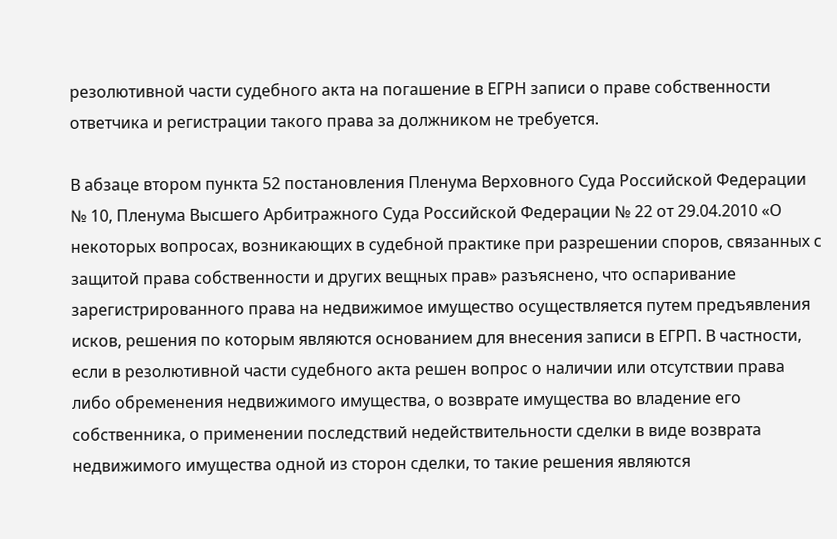резолютивной части судебного акта на погашение в ЕГРН записи о праве собственности ответчика и регистрации такого права за должником не требуется.

В абзаце втором пункта 52 постановления Пленума Верховного Суда Российской Федерации № 10, Пленума Высшего Арбитражного Суда Российской Федерации № 22 от 29.04.2010 «О некоторых вопросах, возникающих в судебной практике при разрешении споров, связанных с защитой права собственности и других вещных прав» разъяснено, что оспаривание зарегистрированного права на недвижимое имущество осуществляется путем предъявления исков, решения по которым являются основанием для внесения записи в ЕГРП. В частности, если в резолютивной части судебного акта решен вопрос о наличии или отсутствии права либо обременения недвижимого имущества, о возврате имущества во владение его собственника, о применении последствий недействительности сделки в виде возврата недвижимого имущества одной из сторон сделки, то такие решения являются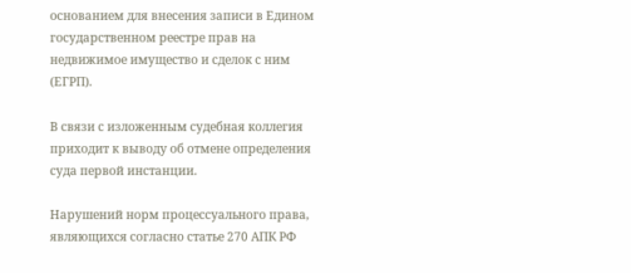основанием для внесения записи в Едином государственном реестре прав на недвижимое имущество и сделок с ним (ЕГРП).

В связи с изложенным судебная коллегия приходит к выводу об отмене определения суда первой инстанции.

Нарушений норм процессуального права, являющихся согласно статье 270 АПК РФ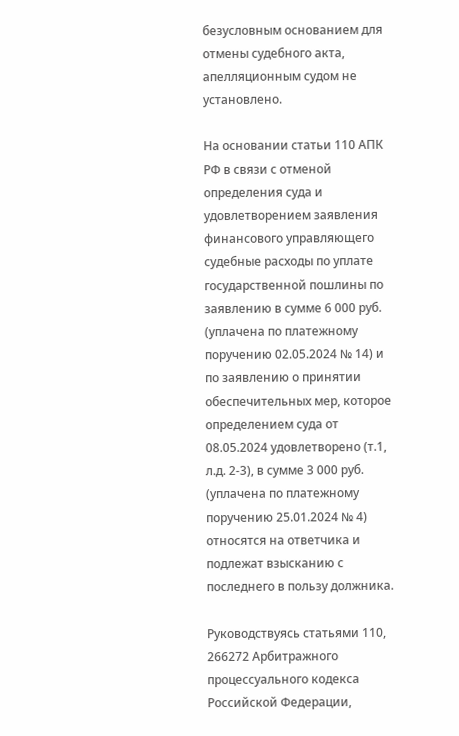безусловным основанием для отмены судебного акта, апелляционным судом не установлено.

На основании статьи 110 АПК РФ в связи с отменой определения суда и удовлетворением заявления финансового управляющего судебные расходы по уплате государственной пошлины по заявлению в сумме 6 000 руб. (уплачена по платежному поручению 02.05.2024 № 14) и по заявлению о принятии обеспечительных мер, которое определением суда от 08.05.2024 удовлетворено (т.1, л.д. 2-3), в сумме 3 000 руб. (уплачена по платежному поручению 25.01.2024 № 4) относятся на ответчика и подлежат взысканию с последнего в пользу должника.

Руководствуясь статьями 110, 266272 Арбитражного процессуального кодекса Российской Федерации,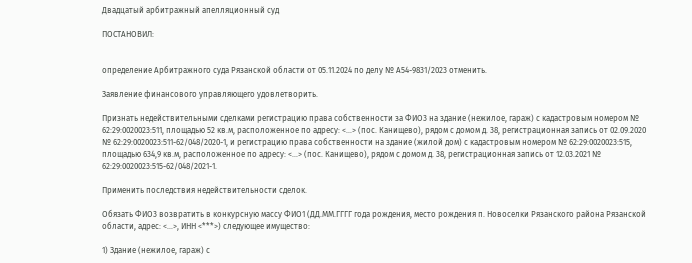Двадцатый арбитражный апелляционный суд

ПОСТАНОВИЛ:


определение Арбитражного суда Рязанской области от 05.11.2024 по делу № А54-9831/2023 отменить.

Заявление финансового управляющего удовлетворить.

Признать недействительными сделками регистрацию права собственности за ФИО3 на здание (нежилое, гараж) с кадастровым номером № 62:29:0020023:511, площадью 52 кв.м, расположенное по адресу: <...> (пос. Канищево), рядом с домом д. 38, регистрационная запись от 02.09.2020 № 62:29:0020023:511-62/048/2020-1, и регистрацию права собственности на здание (жилой дом) с кадастровым номером № 62:29:0020023:515, площадью 634,9 кв.м, расположенное по адресу: <...> (пос. Канищево), рядом с домом д. 38, регистрационная запись от 12.03.2021 № 62:29:0020023:515-62/048/2021-1.

Применить последствия недействительности сделок.

Обязать ФИО3 возвратить в конкурсную массу ФИО1 (ДД.ММ.ГГГГ года рождения, место рождения п. Новоселки Рязанского района Рязанской области, адрес: <...>, ИНН <***>) следующее имущество:

1) Здание (нежилое, гараж) с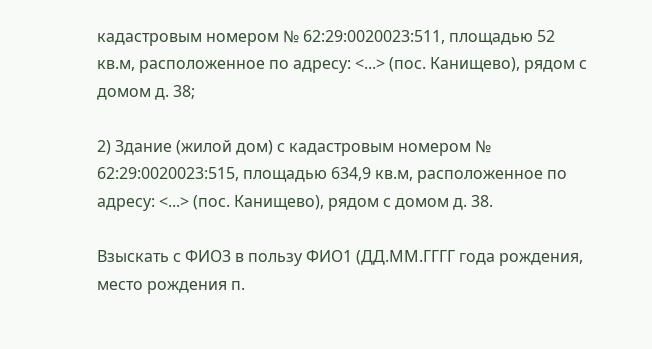кадастровым номером № 62:29:0020023:511, площадью 52 кв.м, расположенное по адресу: <...> (пос. Канищево), рядом с домом д. 38;

2) Здание (жилой дом) с кадастровым номером № 62:29:0020023:515, площадью 634,9 кв.м, расположенное по адресу: <...> (пос. Канищево), рядом с домом д. 38.

Взыскать с ФИО3 в пользу ФИО1 (ДД.ММ.ГГГГ года рождения, место рождения п.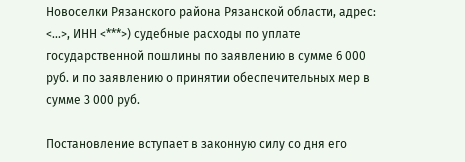Новоселки Рязанского района Рязанской области, адрес: <...>, ИНН <***>) судебные расходы по уплате государственной пошлины по заявлению в сумме 6 000 руб. и по заявлению о принятии обеспечительных мер в сумме 3 000 руб.

Постановление вступает в законную силу со дня его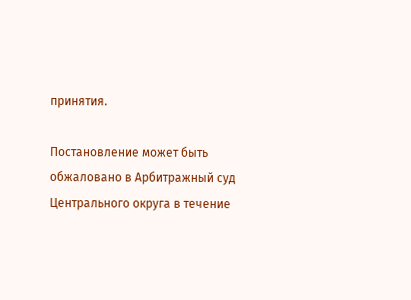принятия.

Постановление может быть обжаловано в Арбитражный суд Центрального округа в течение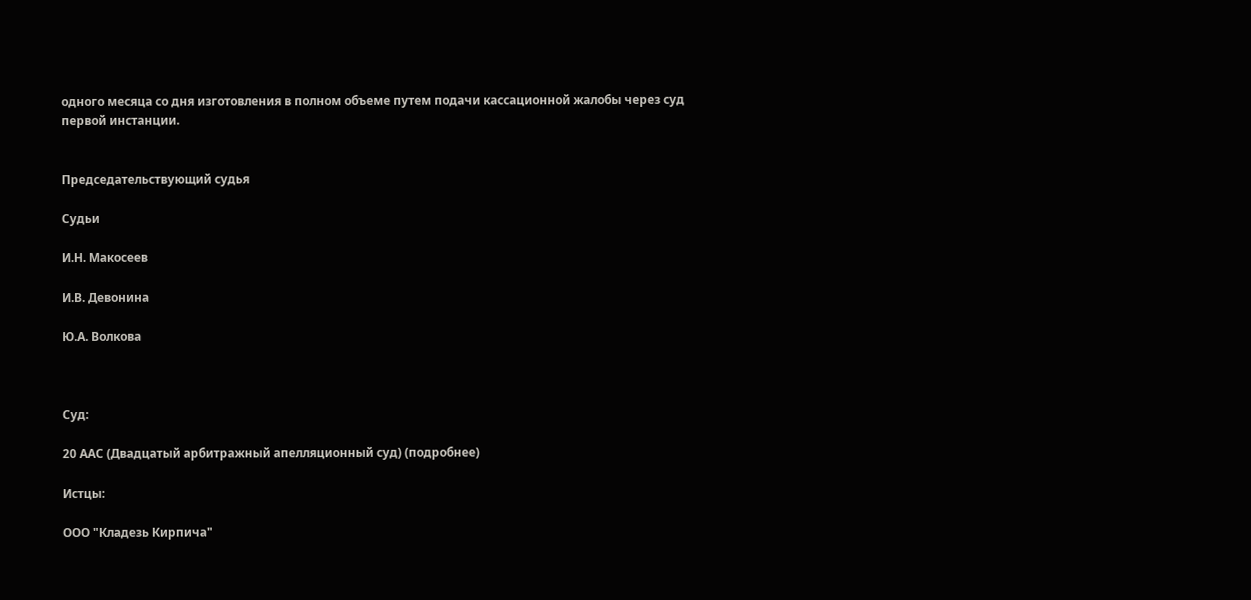одного месяца со дня изготовления в полном объеме путем подачи кассационной жалобы через суд первой инстанции.


Председательствующий судья

Судьи

И.Н. Макосеев

И.В. Девонина

Ю.А. Волкова



Суд:

20 ААС (Двадцатый арбитражный апелляционный суд) (подробнее)

Истцы:

ООО "Кладезь Кирпича"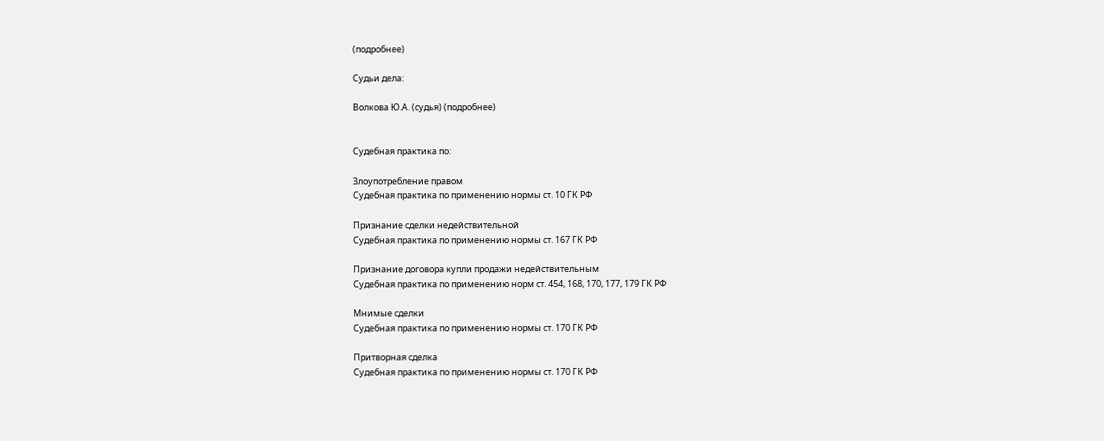(подробнее)

Судьи дела:

Волкова Ю.А. (судья) (подробнее)


Судебная практика по:

Злоупотребление правом
Судебная практика по применению нормы ст. 10 ГК РФ

Признание сделки недействительной
Судебная практика по применению нормы ст. 167 ГК РФ

Признание договора купли продажи недействительным
Судебная практика по применению норм ст. 454, 168, 170, 177, 179 ГК РФ

Мнимые сделки
Судебная практика по применению нормы ст. 170 ГК РФ

Притворная сделка
Судебная практика по применению нормы ст. 170 ГК РФ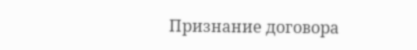Признание договора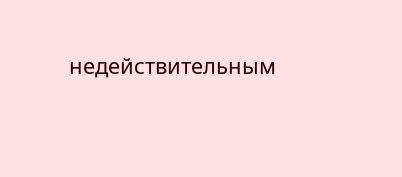недействительным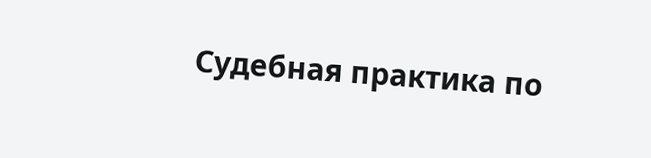Судебная практика по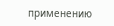применению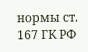нормы ст. 167 ГК РФ